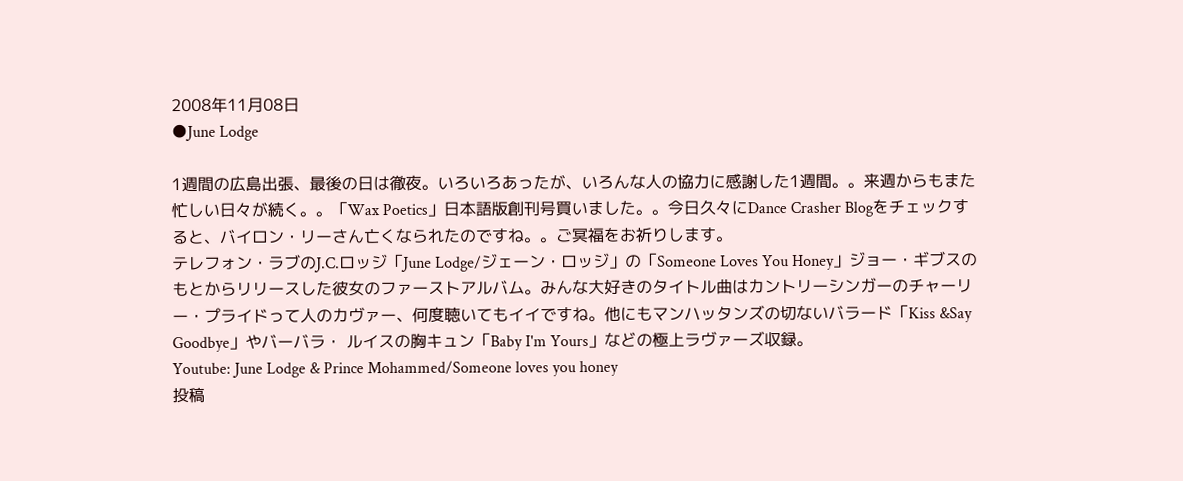2008年11月08日
●June Lodge

1週間の広島出張、最後の日は徹夜。いろいろあったが、いろんな人の協力に感謝した1週間。。来週からもまた忙しい日々が続く。。「Wax Poetics」日本語版創刊号買いました。。今日久々にDance Crasher Blogをチェックすると、バイロン・リーさん亡くなられたのですね。。ご冥福をお祈りします。
テレフォン・ラブのJ.C.ロッジ「June Lodge/ジェーン・ロッジ」の「Someone Loves You Honey」ジョー・ギブスのもとからリリースした彼女のファーストアルバム。みんな大好きのタイトル曲はカントリーシンガーのチャーリー・プライドって人のカヴァー、何度聴いてもイイですね。他にもマンハッタンズの切ないバラード「Kiss &Say Goodbye」やバーバラ・ ルイスの胸キュン「Baby I'm Yours」などの極上ラヴァーズ収録。
Youtube: June Lodge & Prince Mohammed/Someone loves you honey
投稿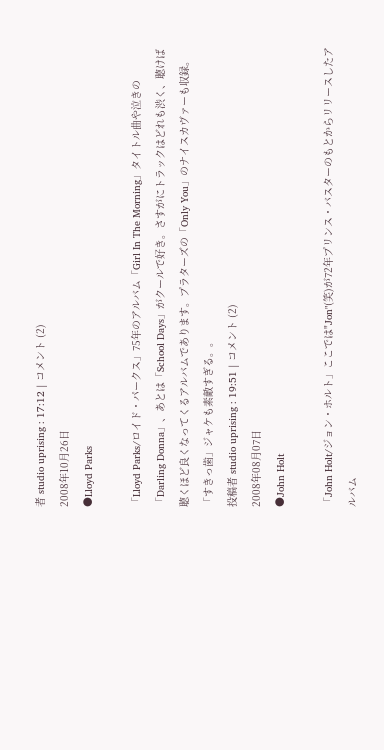者 studio uprising : 17:12 | コメント (2)
2008年10月26日
●Lloyd Parks

「Lloyd Parks/ロイド・パークス」75年のアルバム「Girl In The Morning」タイトル曲や泣きの「Darling Donna」、あとは「School Days」がクールで好き。さすがにトラックはどれも渋く、聴けば聴くほど良くなってくるアルバムであります。プラターズの「Only You」のナイスカヴァーも収録。「すきっ歯」ジャケも素敵すぎる。。
投稿者 studio uprising : 19:51 | コメント (2)
2008年08月07日
●John Holt

「John Holt/ジョン・ホルト」ここでは"Jon"(笑)が72年プリンス・バスターのもとからリリースしたアルバム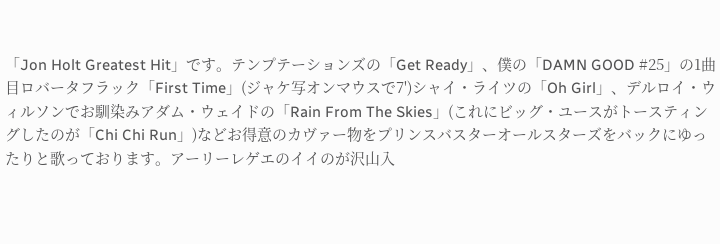「Jon Holt Greatest Hit」です。テンプテーションズの「Get Ready」、僕の「DAMN GOOD #25」の1曲目ロバータフラック「First Time」(ジャケ写オンマウスで7')シャイ・ライツの「Oh Girl」、デルロイ・ウィルソンでお馴染みアダム・ウェイドの「Rain From The Skies」(これにビッグ・ユースがトースティングしたのが「Chi Chi Run」)などお得意のカヴァー物をプリンスバスターオールスターズをバックにゆったりと歌っております。アーリーレゲエのイイのが沢山入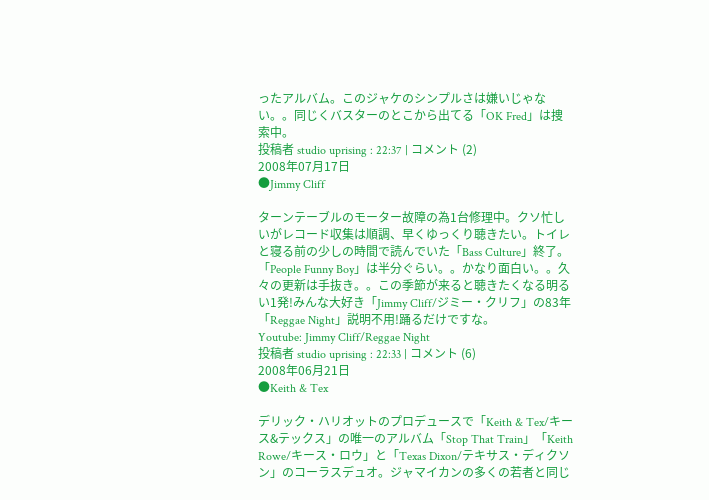ったアルバム。このジャケのシンプルさは嫌いじゃない。。同じくバスターのとこから出てる「OK Fred」は捜索中。
投稿者 studio uprising : 22:37 | コメント (2)
2008年07月17日
●Jimmy Cliff

ターンテーブルのモーター故障の為1台修理中。クソ忙しいがレコード収集は順調、早くゆっくり聴きたい。トイレと寝る前の少しの時間で読んでいた「Bass Culture」終了。「People Funny Boy」は半分ぐらい。。かなり面白い。。久々の更新は手抜き。。この季節が来ると聴きたくなる明るい1発!みんな大好き「Jimmy Cliff/ジミー・クリフ」の83年「Reggae Night」説明不用!踊るだけですな。
Youtube: Jimmy Cliff/Reggae Night
投稿者 studio uprising : 22:33 | コメント (6)
2008年06月21日
●Keith & Tex

デリック・ハリオットのプロデュースで「Keith & Tex/キース&テックス」の唯一のアルバム「Stop That Train」「Keith Rowe/キース・ロウ」と「Texas Dixon/テキサス・ディクソン」のコーラスデュオ。ジャマイカンの多くの若者と同じ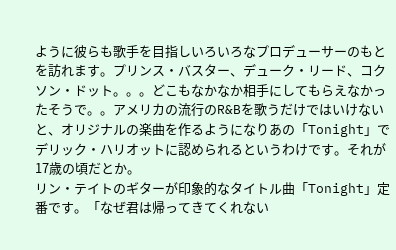ように彼らも歌手を目指しいろいろなプロデューサーのもとを訪れます。プリンス・バスター、デューク・リード、コクソン・ドット。。。どこもなかなか相手にしてもらえなかったそうで。。アメリカの流行のR&Bを歌うだけではいけないと、オリジナルの楽曲を作るようになりあの「Tonight」でデリック・ハリオットに認められるというわけです。それが17歳の頃だとか。
リン・テイトのギターが印象的なタイトル曲「Tonight」定番です。「なぜ君は帰ってきてくれない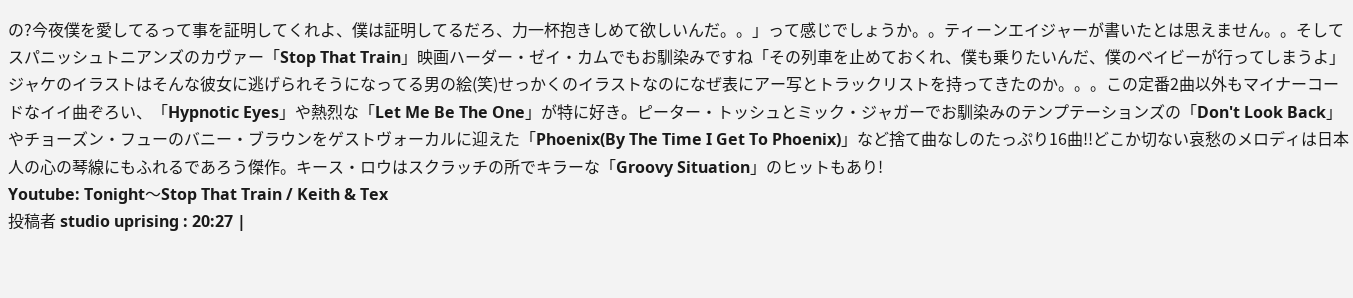の?今夜僕を愛してるって事を証明してくれよ、僕は証明してるだろ、力一杯抱きしめて欲しいんだ。。」って感じでしょうか。。ティーンエイジャーが書いたとは思えません。。そしてスパニッシュトニアンズのカヴァー「Stop That Train」映画ハーダー・ゼイ・カムでもお馴染みですね「その列車を止めておくれ、僕も乗りたいんだ、僕のベイビーが行ってしまうよ」ジャケのイラストはそんな彼女に逃げられそうになってる男の絵(笑)せっかくのイラストなのになぜ表にアー写とトラックリストを持ってきたのか。。。この定番2曲以外もマイナーコードなイイ曲ぞろい、「Hypnotic Eyes」や熱烈な「Let Me Be The One」が特に好き。ピーター・トッシュとミック・ジャガーでお馴染みのテンプテーションズの「Don't Look Back」やチョーズン・フューのバニー・ブラウンをゲストヴォーカルに迎えた「Phoenix(By The Time I Get To Phoenix)」など捨て曲なしのたっぷり16曲!!どこか切ない哀愁のメロディは日本人の心の琴線にもふれるであろう傑作。キース・ロウはスクラッチの所でキラーな「Groovy Situation」のヒットもあり!
Youtube: Tonight〜Stop That Train / Keith & Tex
投稿者 studio uprising : 20:27 |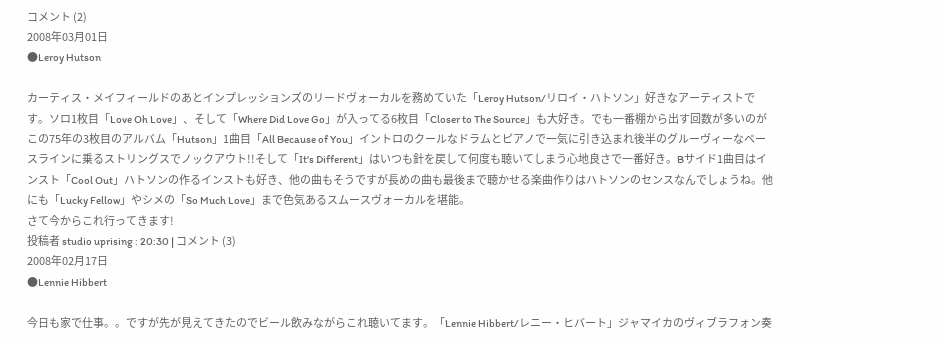コメント (2)
2008年03月01日
●Leroy Hutson

カーティス・メイフィールドのあとインプレッションズのリードヴォーカルを務めていた「Leroy Hutson/リロイ・ハトソン」好きなアーティストです。ソロ1枚目「Love Oh Love」、そして「Where Did Love Go」が入ってる6枚目「Closer to The Source」も大好き。でも一番棚から出す回数が多いのがこの75年の3枚目のアルバム「Hutson」1曲目「All Because of You」イントロのクールなドラムとピアノで一気に引き込まれ後半のグルーヴィーなベースラインに乗るストリングスでノックアウト!!そして「It's Different」はいつも針を戻して何度も聴いてしまう心地良さで一番好き。Bサイド1曲目はインスト「Cool Out」ハトソンの作るインストも好き、他の曲もそうですが長めの曲も最後まで聴かせる楽曲作りはハトソンのセンスなんでしょうね。他にも「Lucky Fellow」やシメの「So Much Love」まで色気あるスムースヴォーカルを堪能。
さて今からこれ行ってきます!
投稿者 studio uprising : 20:30 | コメント (3)
2008年02月17日
●Lennie Hibbert

今日も家で仕事。。ですが先が見えてきたのでビール飲みながらこれ聴いてます。「Lennie Hibbert/レニー・ヒバート」ジャマイカのヴィブラフォン奏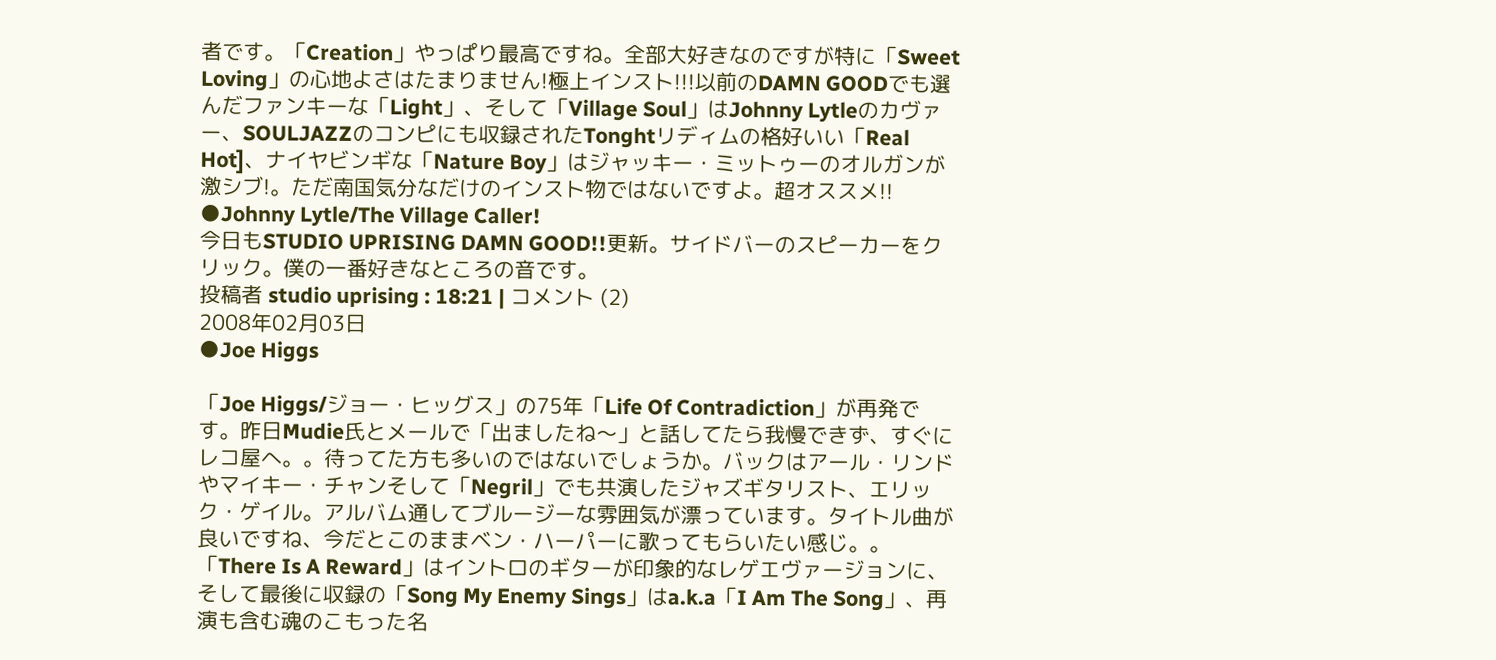者です。「Creation」やっぱり最高ですね。全部大好きなのですが特に「Sweet Loving」の心地よさはたまりません!極上インスト!!!以前のDAMN GOODでも選んだファンキーな「Light」、そして「Village Soul」はJohnny Lytleのカヴァー、SOULJAZZのコンピにも収録されたTonghtリディムの格好いい「Real Hot]、ナイヤビンギな「Nature Boy」はジャッキー・ミットゥーのオルガンが激シブ!。ただ南国気分なだけのインスト物ではないですよ。超オススメ!!
●Johnny Lytle/The Village Caller!
今日もSTUDIO UPRISING DAMN GOOD!!更新。サイドバーのスピーカーをクリック。僕の一番好きなところの音です。
投稿者 studio uprising : 18:21 | コメント (2)
2008年02月03日
●Joe Higgs

「Joe Higgs/ジョー・ヒッグス」の75年「Life Of Contradiction」が再発です。昨日Mudie氏とメールで「出ましたね〜」と話してたら我慢できず、すぐにレコ屋へ。。待ってた方も多いのではないでしょうか。バックはアール・リンドやマイキー・チャンそして「Negril」でも共演したジャズギタリスト、エリック・ゲイル。アルバム通してブルージーな雰囲気が漂っています。タイトル曲が良いですね、今だとこのままベン・ハーパーに歌ってもらいたい感じ。。「There Is A Reward」はイントロのギターが印象的なレゲエヴァージョンに、そして最後に収録の「Song My Enemy Sings」はa.k.a「I Am The Song」、再演も含む魂のこもった名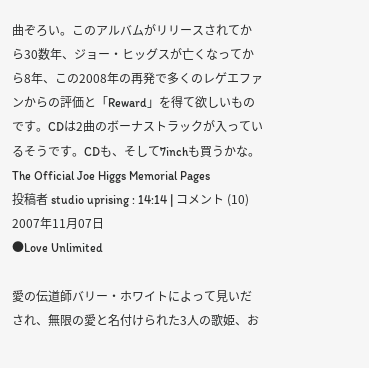曲ぞろい。このアルバムがリリースされてから30数年、ジョー・ヒッグスが亡くなってから8年、この2008年の再発で多くのレゲエファンからの評価と「Reward」を得て欲しいものです。CDは2曲のボーナストラックが入っているそうです。CDも、そして7inchも買うかな。
The Official Joe Higgs Memorial Pages
投稿者 studio uprising : 14:14 | コメント (10)
2007年11月07日
●Love Unlimited

愛の伝道師バリー・ホワイトによって見いだされ、無限の愛と名付けられた3人の歌姫、お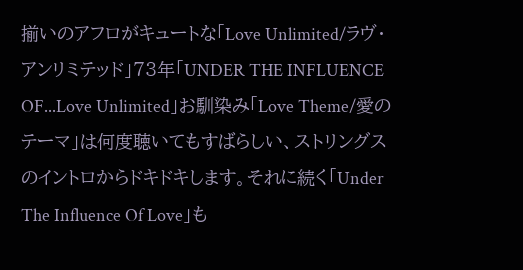揃いのアフロがキュートな「Love Unlimited/ラヴ・アンリミテッド」73年「UNDER THE INFLUENCE OF...Love Unlimited」お馴染み「Love Theme/愛のテーマ」は何度聴いてもすばらしい、ストリングスのイントロからドキドキします。それに続く「Under The Influence Of Love」も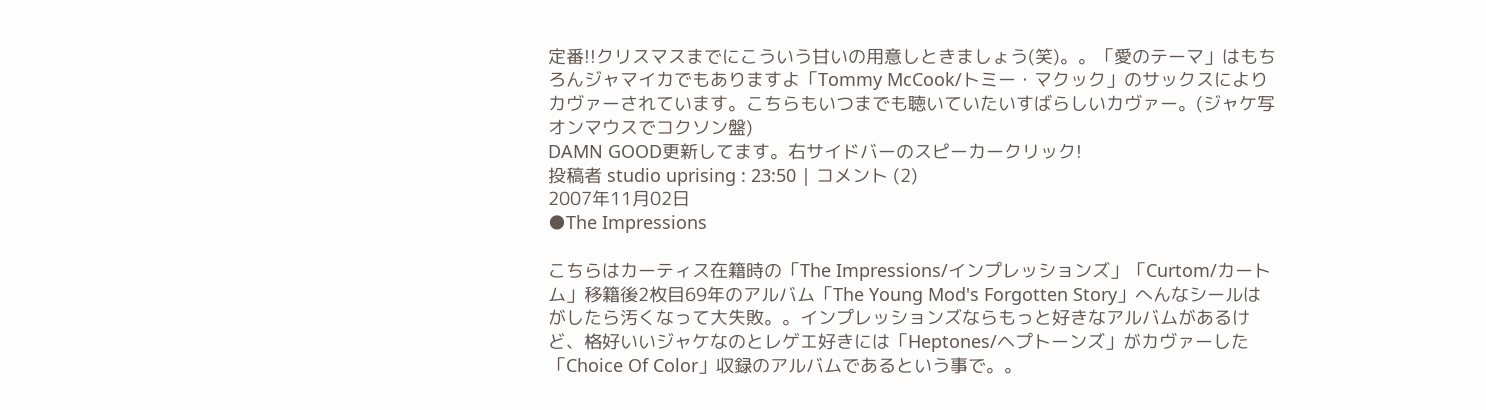定番!!クリスマスまでにこういう甘いの用意しときましょう(笑)。。「愛のテーマ」はもちろんジャマイカでもありますよ「Tommy McCook/トミー・マクック」のサックスによりカヴァーされています。こちらもいつまでも聴いていたいすばらしいカヴァー。(ジャケ写オンマウスでコクソン盤)
DAMN GOOD更新してます。右サイドバーのスピーカークリック!
投稿者 studio uprising : 23:50 | コメント (2)
2007年11月02日
●The Impressions

こちらはカーティス在籍時の「The Impressions/インプレッションズ」「Curtom/カートム」移籍後2枚目69年のアルバム「The Young Mod's Forgotten Story」へんなシールはがしたら汚くなって大失敗。。インプレッションズならもっと好きなアルバムがあるけど、格好いいジャケなのとレゲエ好きには「Heptones/ヘプトーンズ」がカヴァーした「Choice Of Color」収録のアルバムであるという事で。。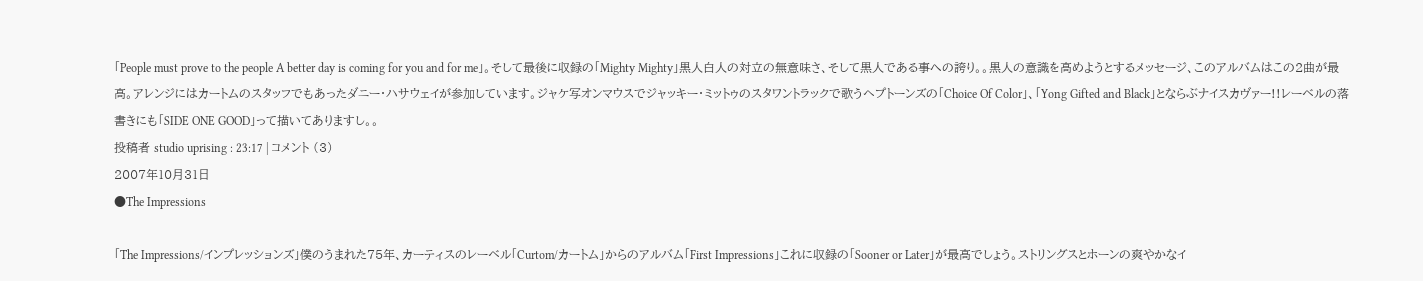「People must prove to the people A better day is coming for you and for me」。そして最後に収録の「Mighty Mighty」黒人白人の対立の無意味さ、そして黒人である事への誇り。。黒人の意識を高めようとするメッセージ、このアルバムはこの2曲が最高。アレンジにはカートムのスタッフでもあったダニー・ハサウェイが参加しています。ジャケ写オンマウスでジャッキー・ミットゥのスタワントラックで歌うヘプトーンズの「Choice Of Color」、「Yong Gifted and Black」とならぶナイスカヴァー!!レーベルの落書きにも「SIDE ONE GOOD」って描いてありますし。。
投稿者 studio uprising : 23:17 | コメント (3)
2007年10月31日
●The Impressions

「The Impressions/インプレッションズ」僕のうまれた75年、カーティスのレーベル「Curtom/カートム」からのアルバム「First Impressions」これに収録の「Sooner or Later」が最高でしょう。ストリングスとホーンの爽やかなイ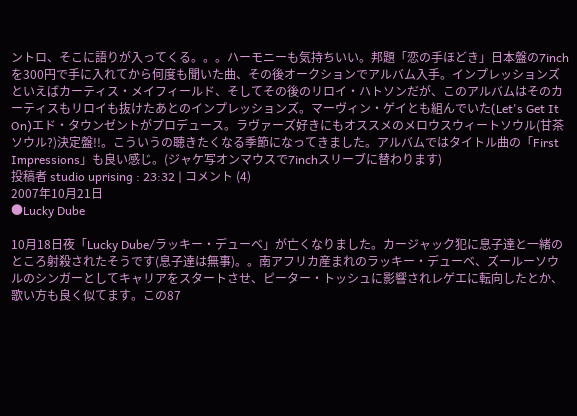ントロ、そこに語りが入ってくる。。。ハーモニーも気持ちいい。邦題「恋の手ほどき」日本盤の7inchを300円で手に入れてから何度も聞いた曲、その後オークションでアルバム入手。インプレッションズといえばカーティス・メイフィールド、そしてその後のリロイ・ハトソンだが、このアルバムはそのカーティスもリロイも抜けたあとのインプレッションズ。マーヴィン・ゲイとも組んでいた(Let's Get It On)エド・タウンゼントがプロデュース。ラヴァーズ好きにもオススメのメロウスウィートソウル(甘茶ソウル?)決定盤!!。こういうの聴きたくなる季節になってきました。アルバムではタイトル曲の「First Impressions」も良い感じ。(ジャケ写オンマウスで7inchスリーブに替わります)
投稿者 studio uprising : 23:32 | コメント (4)
2007年10月21日
●Lucky Dube

10月18日夜「Lucky Dube/ラッキー・デューベ」が亡くなりました。カージャック犯に息子達と一緒のところ射殺されたそうです(息子達は無事)。。南アフリカ産まれのラッキー・デューベ、ズールーソウルのシンガーとしてキャリアをスタートさせ、ピーター・トッシュに影響されレゲエに転向したとか、歌い方も良く似てます。この87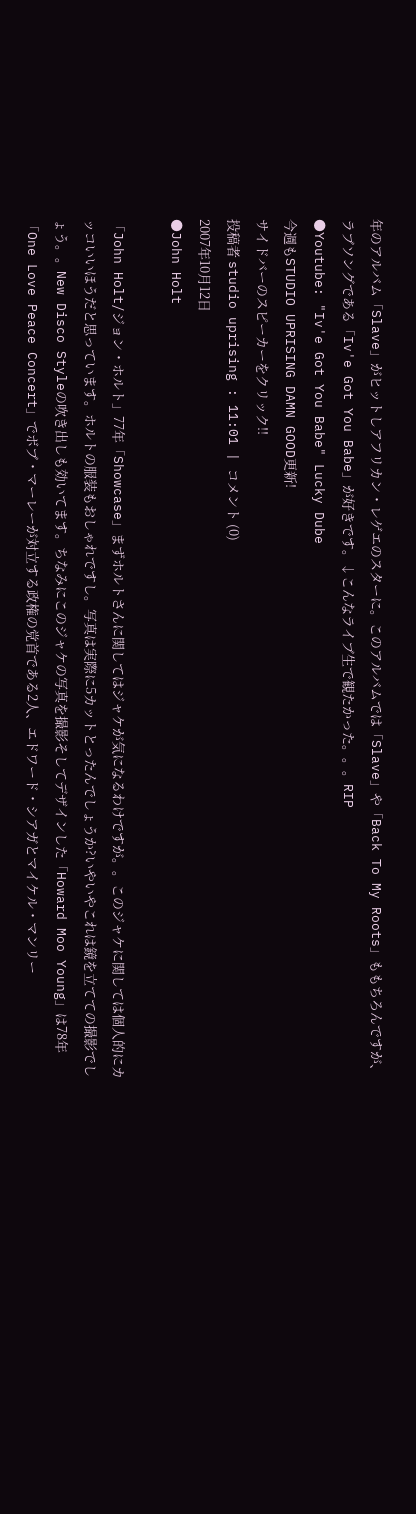年のアルバム「Slave」がヒットしアフリカン・レゲエのスターに。このアルバムでは「Slave」や「Back To My Roots」ももちろんですが、ラブソングである「Iv'e Got You Babe」が好きです。↓こんなライブ生で観たかった。。。RIP
●Youtube: "Iv'e Got You Babe" Lucky Dube
今週もSTUDIO UPRISING DAMN GOOD更新!
サイドバーのスピーカーをクリック!!
投稿者 studio uprising : 11:01 | コメント (0)
2007年10月12日
●John Holt

「John Holt/ジョン・ホルト」77年「Showcase」まずホルトさんに関してはジャケが気になるわけですが。。このジャケに関しては個人的にカッコいいほうだと思っています。ホルトの服装もおしゃれですし。写真は実際に5カットとったんでしょうか?いやいやこれは鏡を立てての撮影でしょう。。New Disco Styleの吹き出しも効いてます。ちなみにこのジャケの写真を撮影そしてデザインした「Howard Moo Young」は78年「One Love Peace Concert」でボブ・マーレーが対立する政権の党首である2人、エドワード・シアガとマイケル・マンリー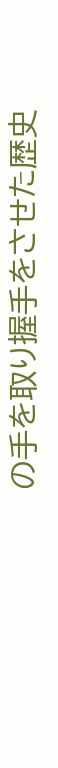の手を取り握手をさせた歴史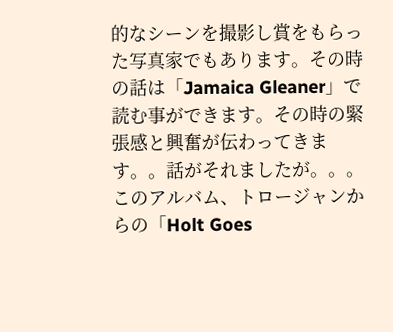的なシーンを撮影し賞をもらった写真家でもあります。その時の話は「Jamaica Gleaner」で読む事ができます。その時の緊張感と興奮が伝わってきます。。話がそれましたが。。。このアルバム、トロージャンからの「Holt Goes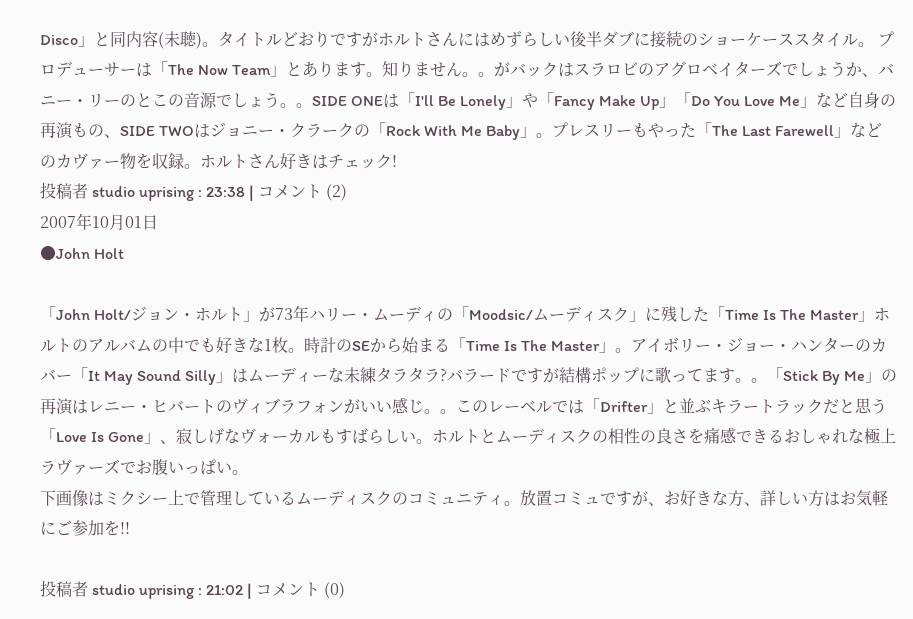Disco」と同内容(未聴)。タイトルどおりですがホルトさんにはめずらしい後半ダブに接続のショーケーススタイル。 プロデューサーは「The Now Team」とあります。知りません。。がバックはスラロビのアグロベイターズでしょうか、バニー・リーのとこの音源でしょう。。SIDE ONEは「I'll Be Lonely」や「Fancy Make Up」「Do You Love Me」など自身の再演もの、SIDE TWOはジョニー・クラークの「Rock With Me Baby」。プレスリーもやった「The Last Farewell」などのカヴァー物を収録。ホルトさん好きはチェック!
投稿者 studio uprising : 23:38 | コメント (2)
2007年10月01日
●John Holt

「John Holt/ジョン・ホルト」が73年ハリー・ムーディの「Moodsic/ムーディスク」に残した「Time Is The Master」ホルトのアルバムの中でも好きな1枚。時計のSEから始まる「Time Is The Master」。アイボリー・ジョー・ハンターのカバー「It May Sound Silly」はムーディーな未練タラタラ?バラードですが結構ポップに歌ってます。。「Stick By Me」の再演はレニー・ヒバートのヴィブラフォンがいい感じ。。このレーベルでは「Drifter」と並ぶキラートラックだと思う「Love Is Gone」、寂しげなヴォーカルもすばらしい。ホルトとムーディスクの相性の良さを痛感できるおしゃれな極上ラヴァーズでお腹いっぱい。
下画像はミクシー上で管理しているムーディスクのコミュニティ。放置コミュですが、お好きな方、詳しい方はお気軽にご参加を!!

投稿者 studio uprising : 21:02 | コメント (0)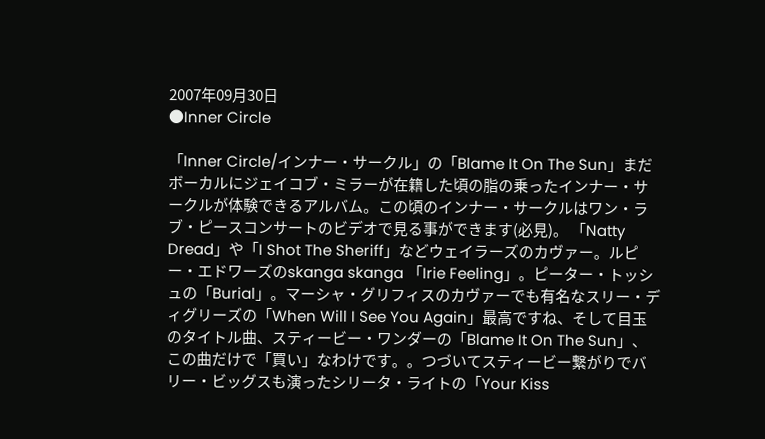2007年09月30日
●Inner Circle

「Inner Circle/インナー・サークル」の「Blame It On The Sun」まだボーカルにジェイコブ・ミラーが在籍した頃の脂の乗ったインナー・サークルが体験できるアルバム。この頃のインナー・サークルはワン・ラブ・ピースコンサートのビデオで見る事ができます(必見)。 「Natty Dread」や「I Shot The Sheriff」などウェイラーズのカヴァー。ルピー・エドワーズのskanga skanga 「Irie Feeling」。ピーター・トッシュの「Burial」。マーシャ・グリフィスのカヴァーでも有名なスリー・ディグリーズの「When Will I See You Again」最高ですね、そして目玉のタイトル曲、スティービー・ワンダーの「Blame It On The Sun」、この曲だけで「買い」なわけです。。つづいてスティービー繋がりでバリー・ビッグスも演ったシリータ・ライトの「Your Kiss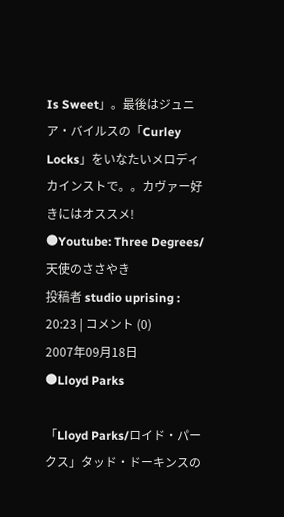Is Sweet」。最後はジュニア・バイルスの「Curley Locks」をいなたいメロディカインストで。。カヴァー好きにはオススメ!
●Youtube: Three Degrees/天使のささやき
投稿者 studio uprising : 20:23 | コメント (0)
2007年09月18日
●Lloyd Parks

「Lloyd Parks/ロイド・パークス」タッド・ドーキンスの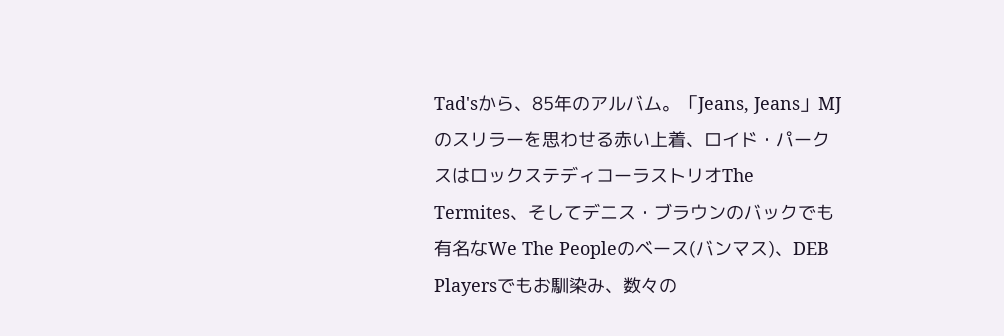Tad'sから、85年のアルバム。「Jeans, Jeans」MJのスリラーを思わせる赤い上着、ロイド・パークスはロックステディコーラストリオThe Termites、そしてデニス・ブラウンのバックでも有名なWe The Peopleのベース(バンマス)、DEB Playersでもお馴染み、数々の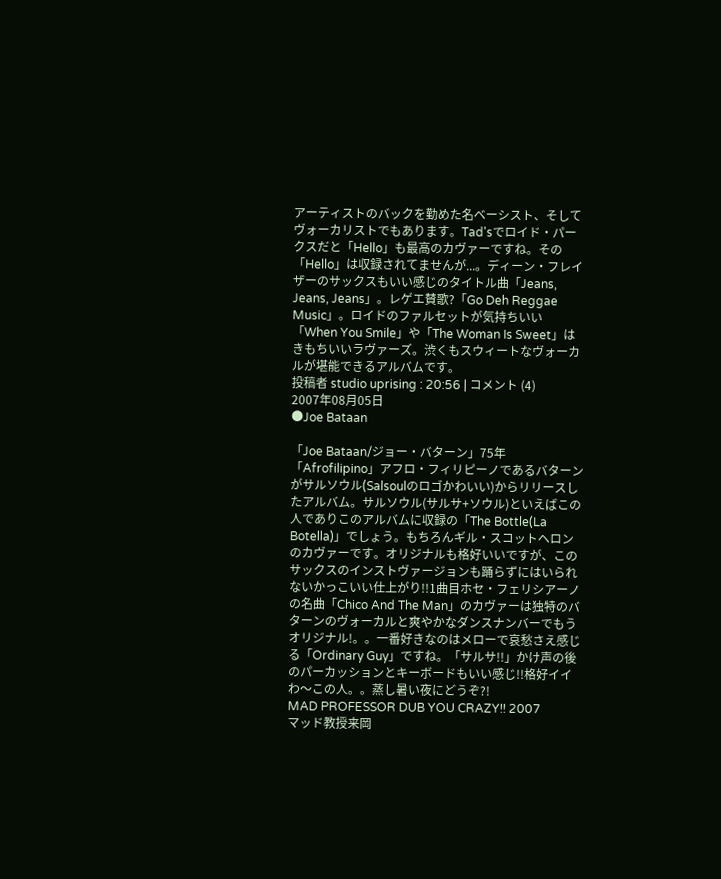アーティストのバックを勤めた名ベーシスト、そしてヴォーカリストでもあります。Tad'sでロイド・パークスだと「Hello」も最高のカヴァーですね。その「Hello」は収録されてませんが...。ディーン・フレイザーのサックスもいい感じのタイトル曲「Jeans, Jeans, Jeans」。レゲエ賛歌?「Go Deh Reggae Music」。ロイドのファルセットが気持ちいい「When You Smile」や「The Woman Is Sweet」はきもちいいラヴァーズ。渋くもスウィートなヴォーカルが堪能できるアルバムです。
投稿者 studio uprising : 20:56 | コメント (4)
2007年08月05日
●Joe Bataan

「Joe Bataan/ジョー・バターン」75年「Afrofilipino」アフロ・フィリピーノであるバターンがサルソウル(Salsoulのロゴかわいい)からリリースしたアルバム。サルソウル(サルサ+ソウル)といえばこの人でありこのアルバムに収録の「The Bottle(La Botella)」でしょう。もちろんギル・スコットヘロンのカヴァーです。オリジナルも格好いいですが、このサックスのインストヴァージョンも踊らずにはいられないかっこいい仕上がり!!1曲目ホセ・フェリシアーノの名曲「Chico And The Man」のカヴァーは独特のバターンのヴォーカルと爽やかなダンスナンバーでもうオリジナル!。。一番好きなのはメローで哀愁さえ感じる「Ordinary Guy」ですね。「サルサ!!」かけ声の後のパーカッションとキーボードもいい感じ!!格好イイわ〜この人。。蒸し暑い夜にどうぞ?!
MAD PROFESSOR DUB YOU CRAZY!! 2007
マッド教授来岡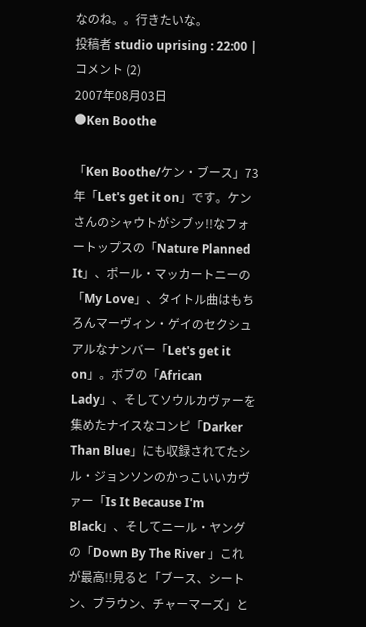なのね。。行きたいな。
投稿者 studio uprising : 22:00 | コメント (2)
2007年08月03日
●Ken Boothe

「Ken Boothe/ケン・ブース」73年「Let's get it on」です。ケンさんのシャウトがシブッ!!なフォートップスの「Nature Planned It」、ポール・マッカートニーの「My Love」、タイトル曲はもちろんマーヴィン・ゲイのセクシュアルなナンバー「Let's get it on」。ボブの「African Lady」、そしてソウルカヴァーを集めたナイスなコンピ「Darker Than Blue」にも収録されてたシル・ジョンソンのかっこいいカヴァー「Is It Because I'm Black」、そしてニール・ヤングの「Down By The River 」これが最高!!見ると「ブース、シートン、ブラウン、チャーマーズ」と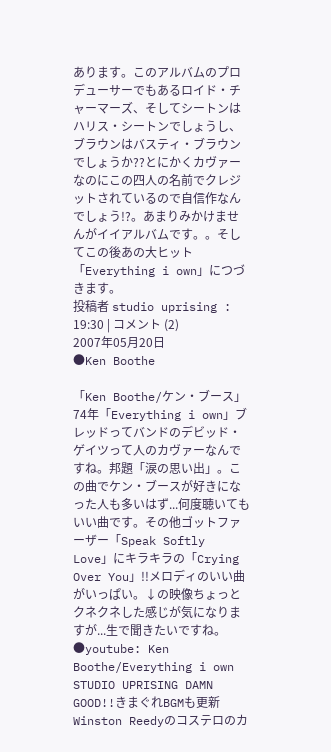あります。このアルバムのプロデューサーでもあるロイド・チャーマーズ、そしてシートンはハリス・シートンでしょうし、ブラウンはバスティ・ブラウンでしょうか??とにかくカヴァーなのにこの四人の名前でクレジットされているので自信作なんでしょう!?。あまりみかけませんがイイアルバムです。。そしてこの後あの大ヒット「Everything i own」につづきます。
投稿者 studio uprising : 19:30 | コメント (2)
2007年05月20日
●Ken Boothe

「Ken Boothe/ケン・ブース」74年「Everything i own」ブレッドってバンドのデビッド・ゲイツって人のカヴァーなんですね。邦題「涙の思い出」。この曲でケン・ブースが好きになった人も多いはず...何度聴いてもいい曲です。その他ゴットファーザー「Speak Softly Love」にキラキラの「Crying Over You」!!メロディのいい曲がいっぱい。↓の映像ちょっとクネクネした感じが気になりますが...生で聞きたいですね。
●youtube: Ken Boothe/Everything i own
STUDIO UPRISING DAMN GOOD!!きまぐれBGMも更新
Winston Reedyのコステロのカ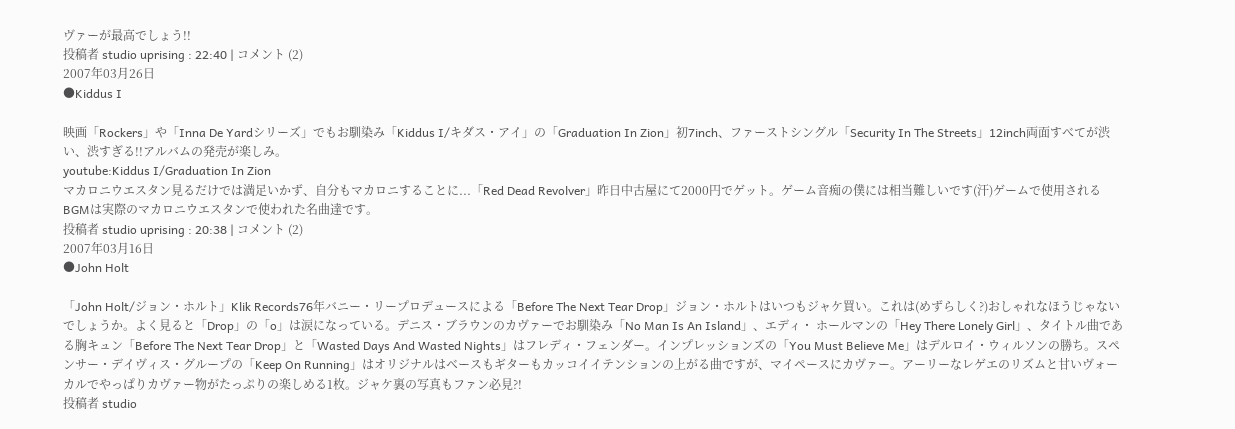ヴァーが最高でしょう!!
投稿者 studio uprising : 22:40 | コメント (2)
2007年03月26日
●Kiddus I

映画「Rockers」や「Inna De Yardシリーズ」でもお馴染み「Kiddus I/キダス・アイ」の「Graduation In Zion」初7inch、ファーストシングル「Security In The Streets」12inch両面すべてが渋い、渋すぎる!!アルバムの発売が楽しみ。
youtube:Kiddus I/Graduation In Zion
マカロニウエスタン見るだけでは満足いかず、自分もマカロニすることに...「Red Dead Revolver」昨日中古屋にて2000円でゲット。ゲーム音痴の僕には相当難しいです(汗)ゲームで使用されるBGMは実際のマカロニウエスタンで使われた名曲達です。
投稿者 studio uprising : 20:38 | コメント (2)
2007年03月16日
●John Holt

「John Holt/ジョン・ホルト」Klik Records76年バニー・リープロデュースによる「Before The Next Tear Drop」ジョン・ホルトはいつもジャケ買い。これは(めずらしく?)おしゃれなほうじゃないでしょうか。よく見ると「Drop」の「o」は涙になっている。デニス・ブラウンのカヴァーでお馴染み「No Man Is An Island」、エディ・ ホールマンの「Hey There Lonely Girl」、タイトル曲である胸キュン「Before The Next Tear Drop」と「Wasted Days And Wasted Nights」はフレディ・フェンダー。インプレッションズの「You Must Believe Me」はデルロイ・ウィルソンの勝ち。スペンサー・デイヴィス・グループの「Keep On Running」はオリジナルはベースもギターもカッコイイテンションの上がる曲ですが、マイペースにカヴァー。アーリーなレゲエのリズムと甘いヴォーカルでやっぱりカヴァー物がたっぷりの楽しめる1枚。ジャケ裏の写真もファン必見?!
投稿者 studio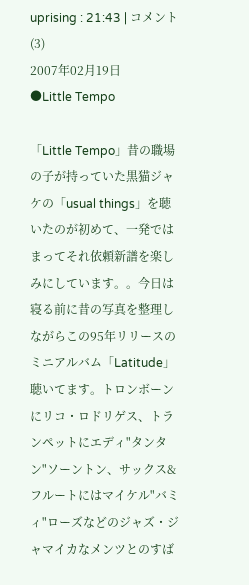uprising : 21:43 | コメント (3)
2007年02月19日
●Little Tempo

「Little Tempo」昔の職場の子が持っていた黒猫ジャケの「usual things」を聴いたのが初めて、一発ではまってそれ依頼新譜を楽しみにしています。。今日は寝る前に昔の写真を整理しながらこの95年リリースのミニアルバム「Latitude」聴いてます。トロンボーンにリコ・ロドリゲス、トランペットにエディ"タンタン"ソーントン、サックス&フルートにはマイケル"バミィ"ローズなどのジャズ・ジャマイカなメンツとのすば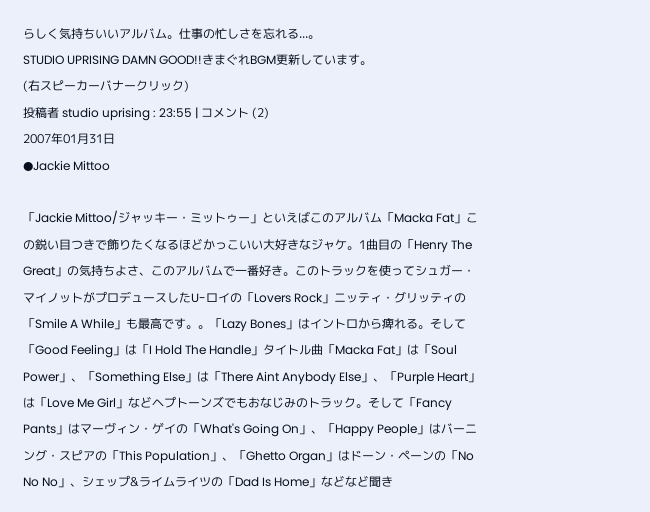らしく気持ちいいアルバム。仕事の忙しさを忘れる...。
STUDIO UPRISING DAMN GOOD!!きまぐれBGM更新しています。
(右スピーカーバナークリック)
投稿者 studio uprising : 23:55 | コメント (2)
2007年01月31日
●Jackie Mittoo

「Jackie Mittoo/ジャッキー・ミットゥー」といえばこのアルバム「Macka Fat」この鋭い目つきで飾りたくなるほどかっこいい大好きなジャケ。1曲目の「Henry The Great」の気持ちよさ、このアルバムで一番好き。このトラックを使ってシュガー・マイノットがプロデュースしたU-ロイの「Lovers Rock」ニッティ・グリッティの「Smile A While」も最高です。。「Lazy Bones」はイントロから痺れる。そして「Good Feeling」は「I Hold The Handle」タイトル曲「Macka Fat」は「Soul Power」、「Something Else」は「There Aint Anybody Else」、「Purple Heart」は「Love Me Girl」などヘプトーンズでもおなじみのトラック。そして「Fancy Pants」はマーヴィン・ゲイの「What's Going On」、「Happy People」はバーニング・スピアの「This Population」、「Ghetto Organ」はドーン・ペーンの「No No No」、シェップ&ライムライツの「Dad Is Home」などなど聞き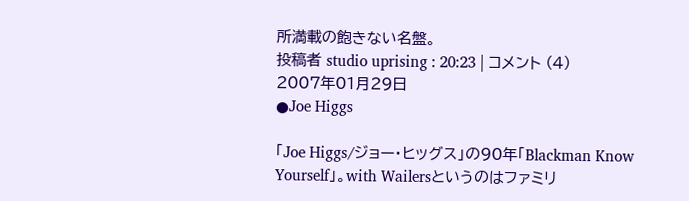所満載の飽きない名盤。
投稿者 studio uprising : 20:23 | コメント (4)
2007年01月29日
●Joe Higgs

「Joe Higgs/ジョー・ヒッグス」の90年「Blackman Know Yourself」。with Wailersというのはファミリ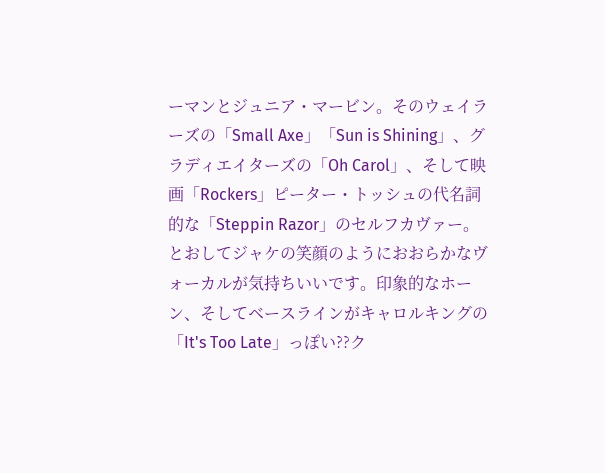ーマンとジュニア・マービン。そのウェイラーズの「Small Axe」「Sun is Shining」、グラディエイターズの「Oh Carol」、そして映画「Rockers」ピーター・トッシュの代名詞的な「Steppin Razor」のセルフカヴァー。とおしてジャケの笑顔のようにおおらかなヴォーカルが気持ちいいです。印象的なホーン、そしてベースラインがキャロルキングの「It's Too Late」っぽい??ク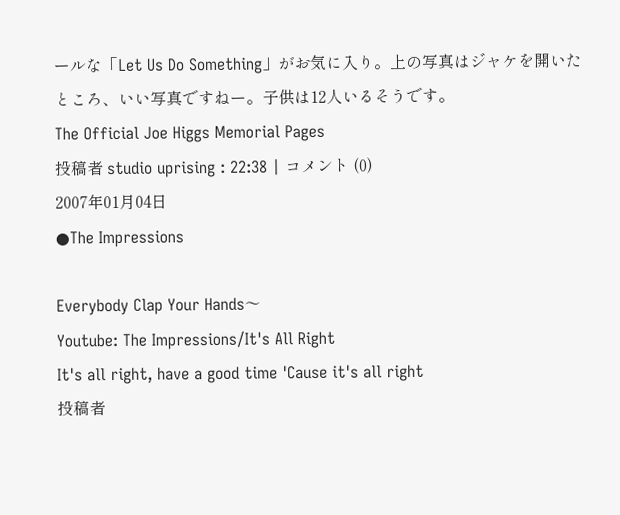ールな「Let Us Do Something」がお気に入り。上の写真はジャケを開いたところ、いい写真ですねー。子供は12人いるそうです。
The Official Joe Higgs Memorial Pages
投稿者 studio uprising : 22:38 | コメント (0)
2007年01月04日
●The Impressions

Everybody Clap Your Hands〜
Youtube: The Impressions/It's All Right
It's all right, have a good time 'Cause it's all right
投稿者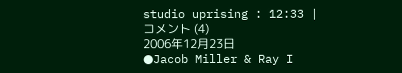studio uprising : 12:33 | コメント (4)
2006年12月23日
●Jacob Miller & Ray I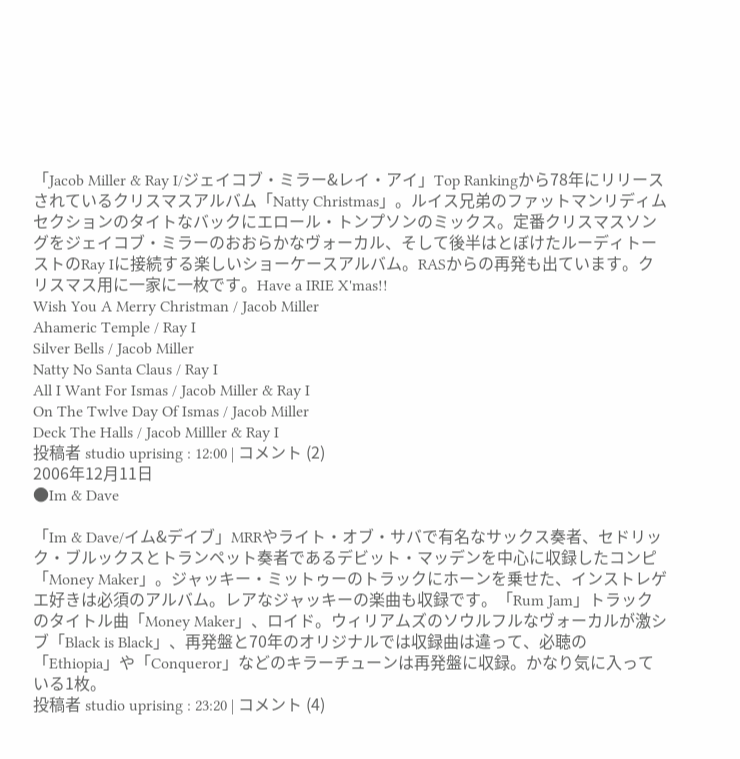「Jacob Miller & Ray I/ジェイコブ・ミラー&レイ・アイ」Top Rankingから78年にリリースされているクリスマスアルバム「Natty Christmas」。ルイス兄弟のファットマンリディムセクションのタイトなバックにエロール・トンプソンのミックス。定番クリスマスソングをジェイコブ・ミラーのおおらかなヴォーカル、そして後半はとぼけたルーディトーストのRay Iに接続する楽しいショーケースアルバム。RASからの再発も出ています。クリスマス用に一家に一枚です。Have a IRIE X'mas!!
Wish You A Merry Christman / Jacob Miller
Ahameric Temple / Ray I
Silver Bells / Jacob Miller
Natty No Santa Claus / Ray I
All I Want For Ismas / Jacob Miller & Ray I
On The Twlve Day Of Ismas / Jacob Miller
Deck The Halls / Jacob Milller & Ray I
投稿者 studio uprising : 12:00 | コメント (2)
2006年12月11日
●Im & Dave

「Im & Dave/イム&デイブ」MRRやライト・オブ・サバで有名なサックス奏者、セドリック・ブルックスとトランペット奏者であるデビット・マッデンを中心に収録したコンピ「Money Maker」。ジャッキー・ミットゥーのトラックにホーンを乗せた、インストレゲエ好きは必須のアルバム。レアなジャッキーの楽曲も収録です。「Rum Jam」トラックのタイトル曲「Money Maker」、ロイド。ウィリアムズのソウルフルなヴォーカルが激シブ「Black is Black」、再発盤と70年のオリジナルでは収録曲は違って、必聴の「Ethiopia」や「Conqueror」などのキラーチューンは再発盤に収録。かなり気に入っている1枚。
投稿者 studio uprising : 23:20 | コメント (4)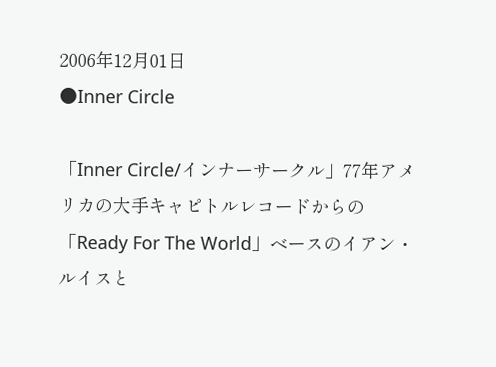2006年12月01日
●Inner Circle

「Inner Circle/インナーサークル」77年アメリカの大手キャピトルレコードからの「Ready For The World」ベースのイアン・ルイスと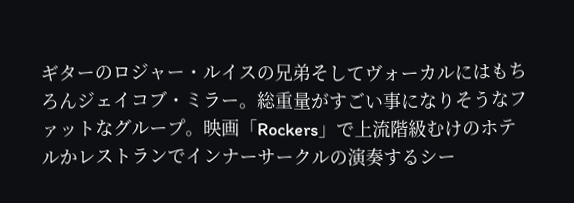ギターのロジャー・ルイスの兄弟そしてヴォーカルにはもちろんジェイコブ・ミラー。総重量がすごい事になりそうなファットなグループ。映画「Rockers」で上流階級むけのホテルかレストランでインナーサークルの演奏するシー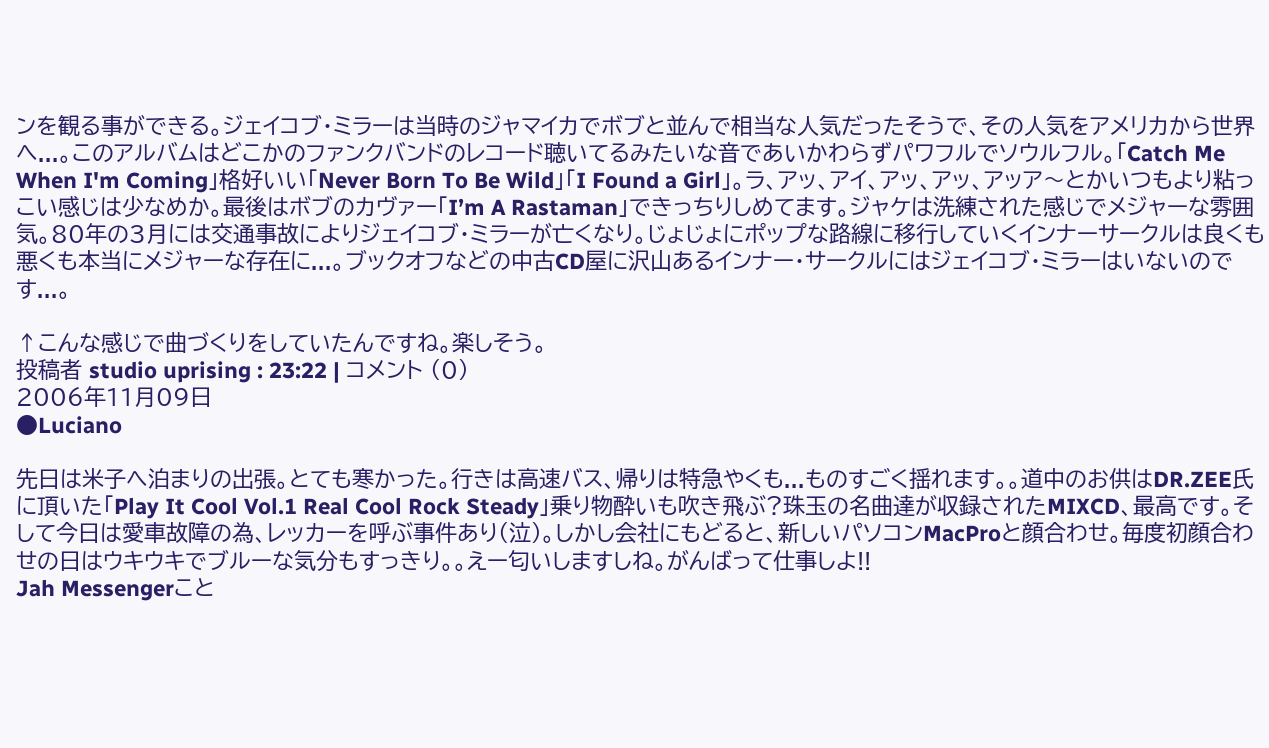ンを観る事ができる。ジェイコブ・ミラーは当時のジャマイカでボブと並んで相当な人気だったそうで、その人気をアメリカから世界へ...。このアルバムはどこかのファンクバンドのレコード聴いてるみたいな音であいかわらずパワフルでソウルフル。「Catch Me When I'm Coming」格好いい「Never Born To Be Wild」「I Found a Girl」。ラ、アッ、アイ、アッ、アッ、アッア〜とかいつもより粘っこい感じは少なめか。最後はボブのカヴァー「I’m A Rastaman」できっちりしめてます。ジャケは洗練された感じでメジャーな雰囲気。80年の3月には交通事故によりジェイコブ・ミラーが亡くなり。じょじょにポップな路線に移行していくインナーサークルは良くも悪くも本当にメジャーな存在に...。ブックオフなどの中古CD屋に沢山あるインナー・サークルにはジェイコブ・ミラーはいないのです...。

↑こんな感じで曲づくりをしていたんですね。楽しそう。
投稿者 studio uprising : 23:22 | コメント (0)
2006年11月09日
●Luciano

先日は米子へ泊まりの出張。とても寒かった。行きは高速バス、帰りは特急やくも...ものすごく揺れます。。道中のお供はDR.ZEE氏に頂いた「Play It Cool Vol.1 Real Cool Rock Steady」乗り物酔いも吹き飛ぶ?珠玉の名曲達が収録されたMIXCD、最高です。そして今日は愛車故障の為、レッカーを呼ぶ事件あり(泣)。しかし会社にもどると、新しいパソコンMacProと顔合わせ。毎度初顔合わせの日はウキウキでブルーな気分もすっきり。。えー匂いしますしね。がんばって仕事しよ!!
Jah Messengerこと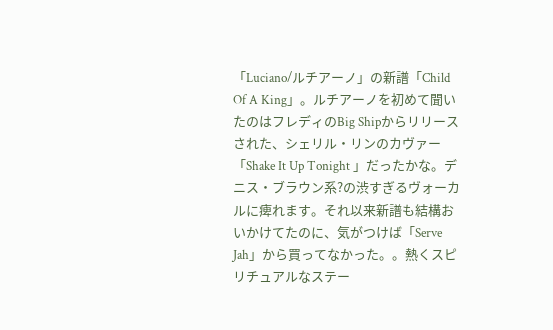「Luciano/ルチアーノ」の新譜「Child Of A King」。ルチアーノを初めて聞いたのはフレディのBig Shipからリリースされた、シェリル・リンのカヴァー「Shake It Up Tonight 」だったかな。デニス・ブラウン系?の渋すぎるヴォーカルに痺れます。それ以来新譜も結構おいかけてたのに、気がつけば「Serve Jah」から買ってなかった。。熱くスピリチュアルなステー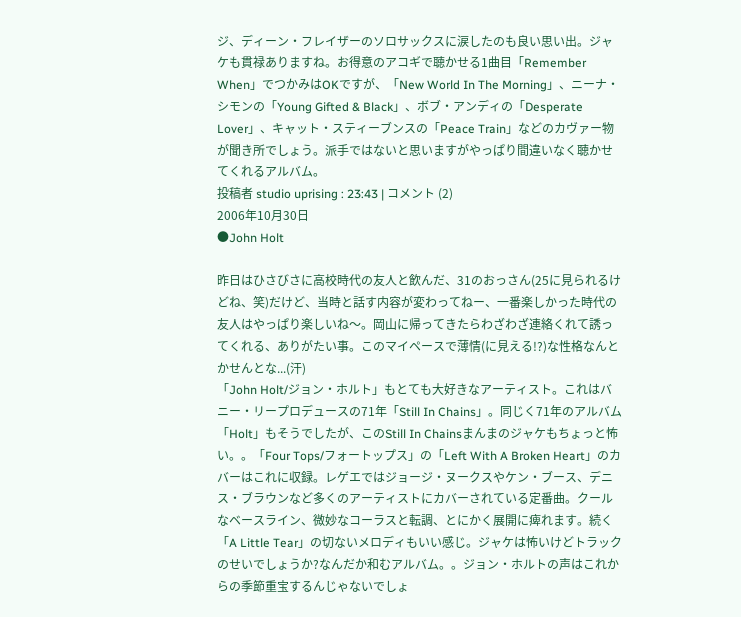ジ、ディーン・フレイザーのソロサックスに涙したのも良い思い出。ジャケも貫禄ありますね。お得意のアコギで聴かせる1曲目「Remember When」でつかみはOKですが、「New World In The Morning」、ニーナ・シモンの「Young Gifted & Black」、ボブ・アンディの「Desperate Lover」、キャット・スティーブンスの「Peace Train」などのカヴァー物が聞き所でしょう。派手ではないと思いますがやっぱり間違いなく聴かせてくれるアルバム。
投稿者 studio uprising : 23:43 | コメント (2)
2006年10月30日
●John Holt

昨日はひさびさに高校時代の友人と飲んだ、31のおっさん(25に見られるけどね、笑)だけど、当時と話す内容が変わってねー、一番楽しかった時代の友人はやっぱり楽しいね〜。岡山に帰ってきたらわざわざ連絡くれて誘ってくれる、ありがたい事。このマイペースで薄情(に見える!?)な性格なんとかせんとな...(汗)
「John Holt/ジョン・ホルト」もとても大好きなアーティスト。これはバニー・リープロデュースの71年「Still In Chains」。同じく71年のアルバム「Holt」もそうでしたが、このStill In Chainsまんまのジャケもちょっと怖い。。「Four Tops/フォートップス」の「Left With A Broken Heart」のカバーはこれに収録。レゲエではジョージ・ヌークスやケン・ブース、デニス・ブラウンなど多くのアーティストにカバーされている定番曲。クールなベースライン、微妙なコーラスと転調、とにかく展開に痺れます。続く「A Little Tear」の切ないメロディもいい感じ。ジャケは怖いけどトラックのせいでしょうか?なんだか和むアルバム。。ジョン・ホルトの声はこれからの季節重宝するんじゃないでしょ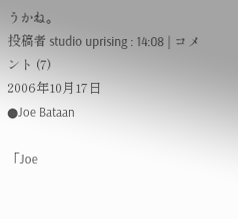うかね。
投稿者 studio uprising : 14:08 | コメント (7)
2006年10月17日
●Joe Bataan

「Joe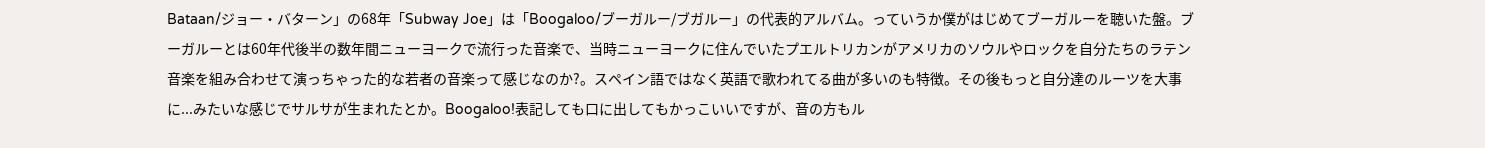Bataan/ジョー・バターン」の68年「Subway Joe」は「Boogaloo/ブーガルー/ブガルー」の代表的アルバム。っていうか僕がはじめてブーガルーを聴いた盤。ブーガルーとは60年代後半の数年間ニューヨークで流行った音楽で、当時ニューヨークに住んでいたプエルトリカンがアメリカのソウルやロックを自分たちのラテン音楽を組み合わせて演っちゃった的な若者の音楽って感じなのか?。スペイン語ではなく英語で歌われてる曲が多いのも特徴。その後もっと自分達のルーツを大事に...みたいな感じでサルサが生まれたとか。Boogaloo!表記しても口に出してもかっこいいですが、音の方もル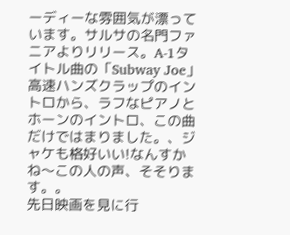ーディーな雰囲気が漂っています。サルサの名門ファニアよりリリース。A-1タイトル曲の「Subway Joe」高速ハンズクラップのイントロから、ラフなピアノとホーンのイントロ、この曲だけではまりました。、ジャケも格好いい!なんすかね〜この人の声、そそります。。
先日映画を見に行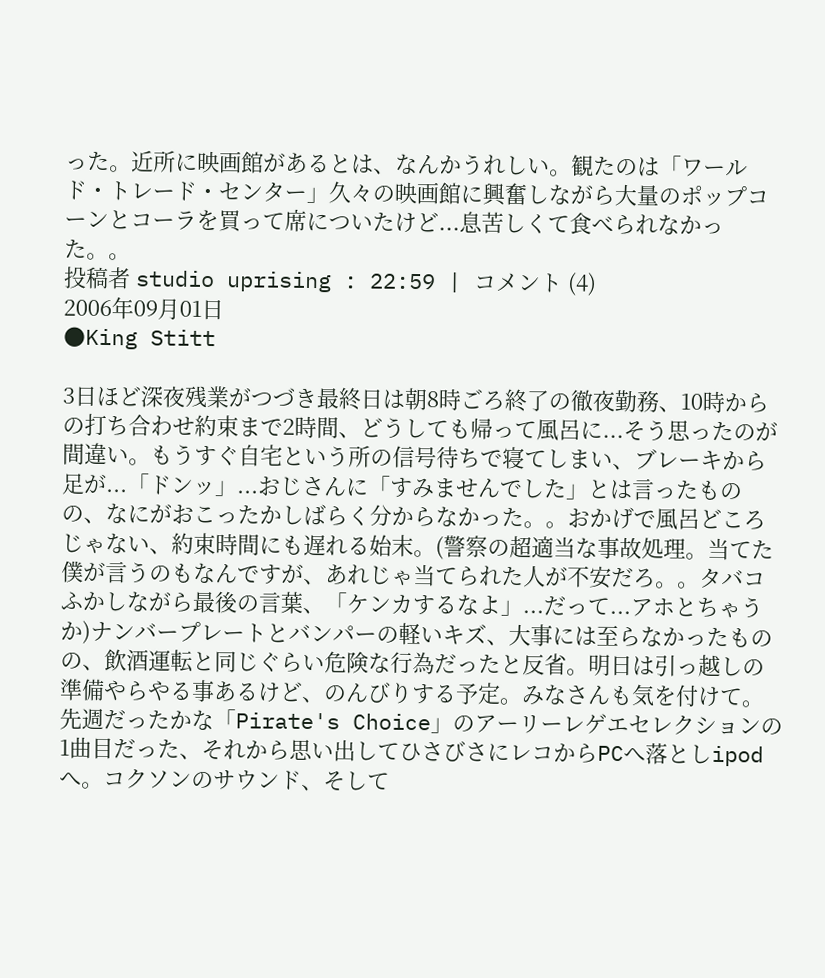った。近所に映画館があるとは、なんかうれしい。観たのは「ワールド・トレード・センター」久々の映画館に興奮しながら大量のポップコーンとコーラを買って席についたけど...息苦しくて食べられなかった。。
投稿者 studio uprising : 22:59 | コメント (4)
2006年09月01日
●King Stitt

3日ほど深夜残業がつづき最終日は朝8時ごろ終了の徹夜勤務、10時からの打ち合わせ約束まで2時間、どうしても帰って風呂に...そう思ったのが間違い。もうすぐ自宅という所の信号待ちで寝てしまい、ブレーキから足が...「ドンッ」...おじさんに「すみませんでした」とは言ったものの、なにがおこったかしばらく分からなかった。。おかげで風呂どころじゃない、約束時間にも遅れる始末。(警察の超適当な事故処理。当てた僕が言うのもなんですが、あれじゃ当てられた人が不安だろ。。タバコふかしながら最後の言葉、「ケンカするなよ」...だって...アホとちゃうか)ナンバープレートとバンパーの軽いキズ、大事には至らなかったものの、飲酒運転と同じぐらい危険な行為だったと反省。明日は引っ越しの準備やらやる事あるけど、のんびりする予定。みなさんも気を付けて。
先週だったかな「Pirate's Choice」のアーリーレゲエセレクションの1曲目だった、それから思い出してひさびさにレコからPCへ落としipodへ。コクソンのサウンド、そして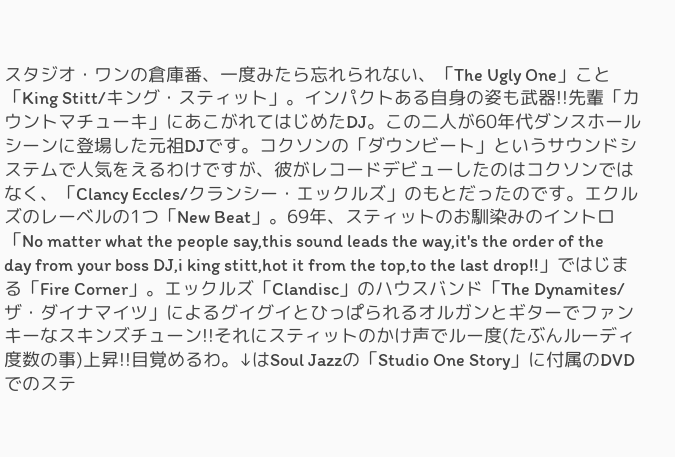スタジオ・ワンの倉庫番、一度みたら忘れられない、「The Ugly One」こと「King Stitt/キング・スティット」。インパクトある自身の姿も武器!!先輩「カウントマチューキ」にあこがれてはじめたDJ。この二人が60年代ダンスホールシーンに登場した元祖DJです。コクソンの「ダウンビート」というサウンドシステムで人気をえるわけですが、彼がレコードデビューしたのはコクソンではなく、「Clancy Eccles/クランシー・エックルズ」のもとだったのです。エクルズのレーベルの1つ「New Beat」。69年、スティットのお馴染みのイントロ「No matter what the people say,this sound leads the way,it's the order of the day from your boss DJ,i king stitt,hot it from the top,to the last drop!!」ではじまる「Fire Corner」。エックルズ「Clandisc」のハウスバンド「The Dynamites/ザ・ダイナマイツ」によるグイグイとひっぱられるオルガンとギターでファンキーなスキンズチューン!!それにスティットのかけ声でルー度(たぶんルーディ度数の事)上昇!!目覚めるわ。↓はSoul Jazzの「Studio One Story」に付属のDVDでのステ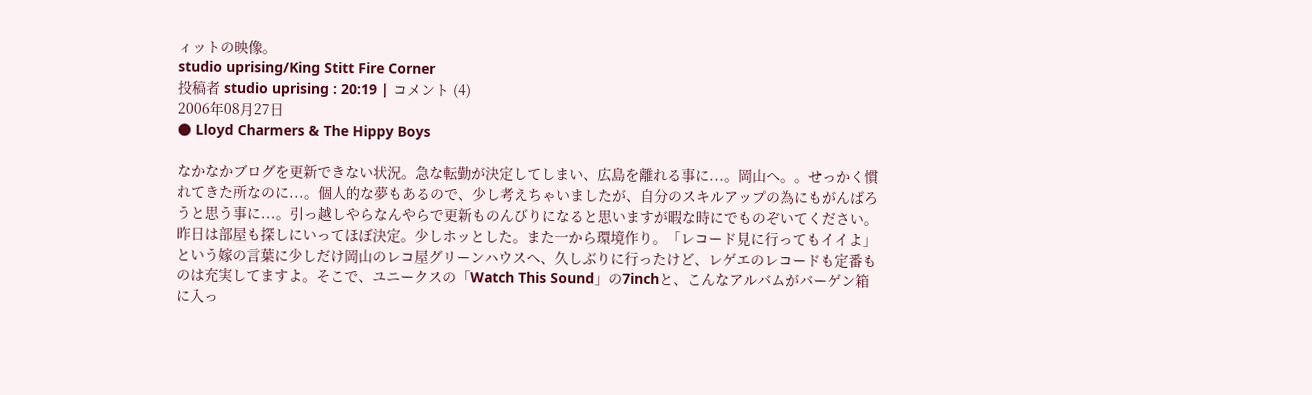ィットの映像。
studio uprising/King Stitt Fire Corner
投稿者 studio uprising : 20:19 | コメント (4)
2006年08月27日
● Lloyd Charmers & The Hippy Boys

なかなかブログを更新できない状況。急な転勤が決定してしまい、広島を離れる事に...。岡山へ。。せっかく慣れてきた所なのに...。個人的な夢もあるので、少し考えちゃいましたが、自分のスキルアップの為にもがんばろうと思う事に...。引っ越しやらなんやらで更新ものんびりになると思いますが暇な時にでものぞいてください。
昨日は部屋も探しにいってほぼ決定。少しホッとした。また一から環境作り。「レコード見に行ってもイイよ」という嫁の言葉に少しだけ岡山のレコ屋グリーンハウスへ、久しぶりに行ったけど、レゲエのレコードも定番ものは充実してますよ。そこで、ユニークスの「Watch This Sound」の7inchと、こんなアルバムがバーゲン箱に入っ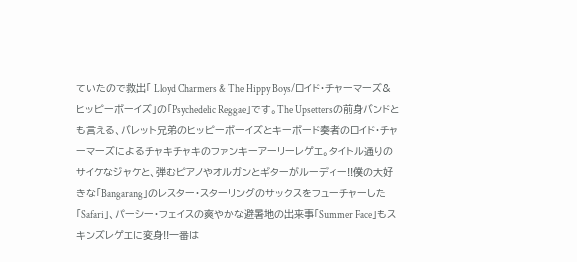ていたので救出「 Lloyd Charmers & The Hippy Boys/ロイド・チャーマーズ&ヒッピーボーイズ」の「Psychedelic Reggae」です。The Upsettersの前身バンドとも言える、バレット兄弟のヒッピーボーイズとキーボード奏者のロイド・チャーマーズによるチャキチャキのファンキーアーリーレゲエ。タイトル通りのサイケなジャケと、弾むピアノやオルガンとギターがルーディー!!僕の大好きな「Bangarang」のレスター・スターリングのサックスをフューチャーした「Safari」、パーシー・フェイスの爽やかな避暑地の出来事「Summer Face」もスキンズレゲエに変身!!一番は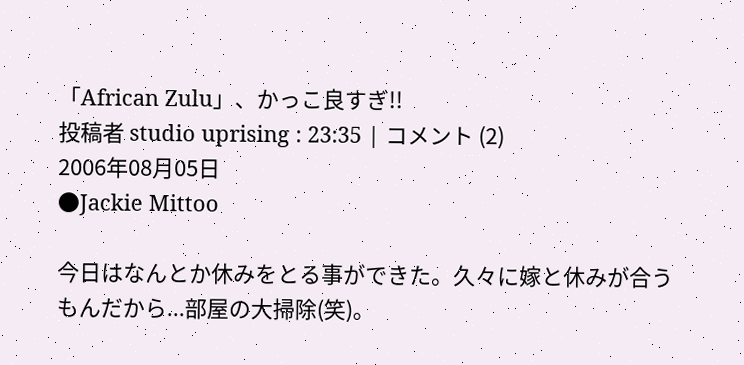「African Zulu」、かっこ良すぎ!!
投稿者 studio uprising : 23:35 | コメント (2)
2006年08月05日
●Jackie Mittoo

今日はなんとか休みをとる事ができた。久々に嫁と休みが合うもんだから...部屋の大掃除(笑)。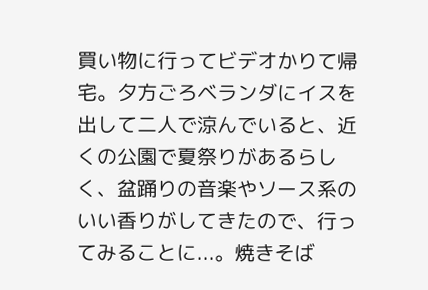買い物に行ってビデオかりて帰宅。夕方ごろベランダにイスを出して二人で涼んでいると、近くの公園で夏祭りがあるらしく、盆踊りの音楽やソース系のいい香りがしてきたので、行ってみることに...。焼きそば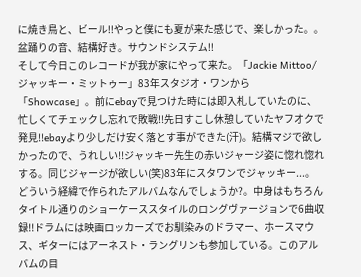に焼き鳥と、ビール!!やっと僕にも夏が来た感じで、楽しかった。。盆踊りの音、結構好き。サウンドシステム!!
そして今日このレコードが我が家にやって来た。「Jackie Mittoo/ジャッキー・ミットゥー」83年スタジオ・ワンから「Showcase」。前にebayで見つけた時には即入札していたのに、忙しくてチェックし忘れで敗戦!!先日すこし休憩していたヤフオクで発見!!ebayより少しだけ安く落とす事ができた(汗)。結構マジで欲しかったので、うれしい!!ジャッキー先生の赤いジャージ姿に惚れ惚れする。同じジャージが欲しい(笑)83年にスタワンでジャッキー...。どういう経緯で作られたアルバムなんでしょうか?。中身はもちろんタイトル通りのショーケーススタイルのロングヴァージョンで6曲収録!!ドラムには映画ロッカーズでお馴染みのドラマー、ホースマウス、ギターにはアーネスト・ラングリンも参加している。このアルバムの目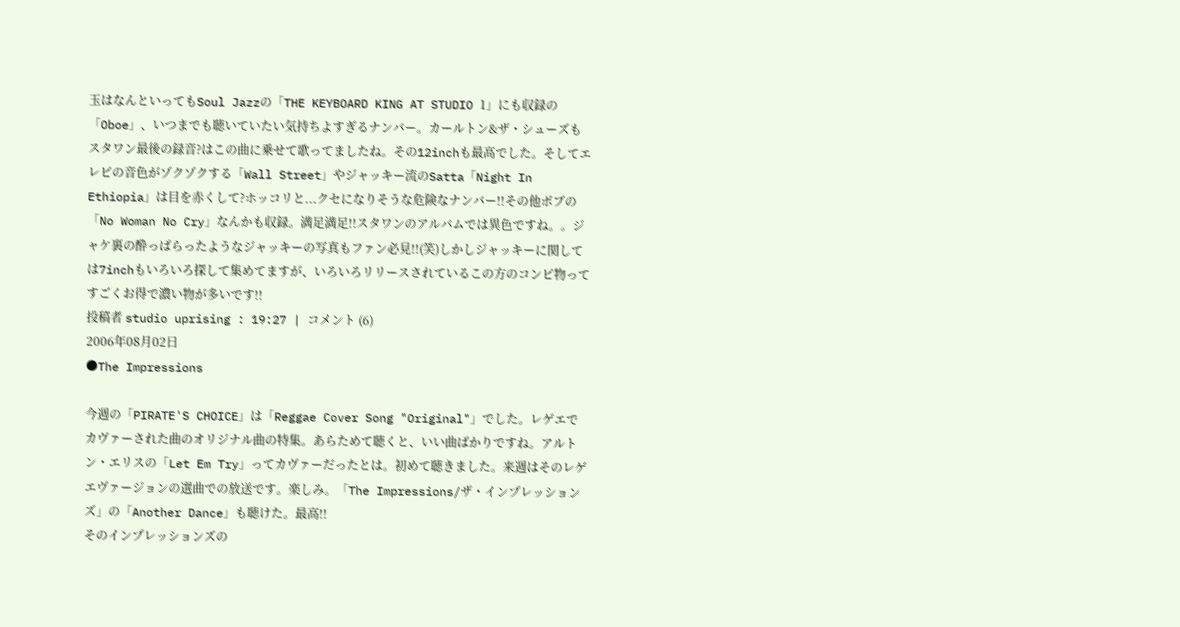玉はなんといってもSoul Jazzの「THE KEYBOARD KING AT STUDIO 1」にも収録の「Oboe」、いつまでも聴いていたい気持ちよすぎるナンバー。カールトン&ザ・シューズもスタワン最後の録音?はこの曲に乗せて歌ってましたね。その12inchも最高でした。そしてエレピの音色がゾクゾクする「Wall Street」やジャッキー流のSatta「Night In Ethiopia」は目を赤くして?ホッコリと...クセになりそうな危険なナンバー!!その他ボブの「No Woman No Cry」なんかも収録。満足満足!!スタワンのアルバムでは異色ですね。。ジャケ裏の酔っぱらったようなジャッキーの写真もファン必見!!(笑)しかしジャッキーに関しては7inchもいろいろ探して集めてますが、いろいろリリースされているこの方のコンピ物ってすごくお得で濃い物が多いです!!
投稿者 studio uprising : 19:27 | コメント (6)
2006年08月02日
●The Impressions

今週の「PIRATE'S CHOICE」は「Reggae Cover Song "Original"」でした。レゲエでカヴァーされた曲のオリジナル曲の特集。あらためて聴くと、いい曲ばかりですね。アルトン・エリスの「Let Em Try」ってカヴァーだったとは。初めて聴きました。来週はそのレゲエヴァージョンの選曲での放送です。楽しみ。「The Impressions/ザ・インプレッションズ」の「Another Dance」も聴けた。最高!!
そのインプレッションズの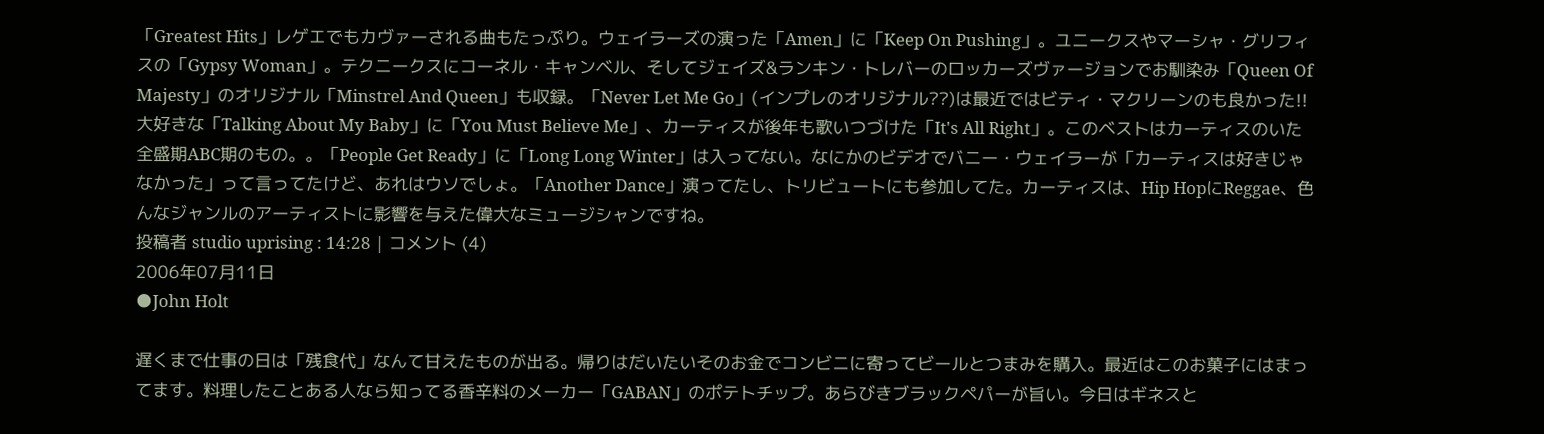「Greatest Hits」レゲエでもカヴァーされる曲もたっぷり。ウェイラーズの演った「Amen」に「Keep On Pushing」。ユニークスやマーシャ・グリフィスの「Gypsy Woman」。テクニークスにコーネル・キャンベル、そしてジェイズ&ランキン・トレバーのロッカーズヴァージョンでお馴染み「Queen Of Majesty」のオリジナル「Minstrel And Queen」も収録。「Never Let Me Go」(インプレのオリジナル??)は最近ではビティ・マクリーンのも良かった!!大好きな「Talking About My Baby」に「You Must Believe Me」、カーティスが後年も歌いつづけた「It's All Right」。このベストはカーティスのいた全盛期ABC期のもの。。「People Get Ready」に「Long Long Winter」は入ってない。なにかのビデオでバニー・ウェイラーが「カーティスは好きじゃなかった」って言ってたけど、あれはウソでしょ。「Another Dance」演ってたし、トリビュートにも参加してた。カーティスは、Hip HopにReggae、色んなジャンルのアーティストに影響を与えた偉大なミュージシャンですね。
投稿者 studio uprising : 14:28 | コメント (4)
2006年07月11日
●John Holt

遅くまで仕事の日は「残食代」なんて甘えたものが出る。帰りはだいたいそのお金でコンビニに寄ってビールとつまみを購入。最近はこのお菓子にはまってます。料理したことある人なら知ってる香辛料のメーカー「GABAN」のポテトチップ。あらびきブラックペパーが旨い。今日はギネスと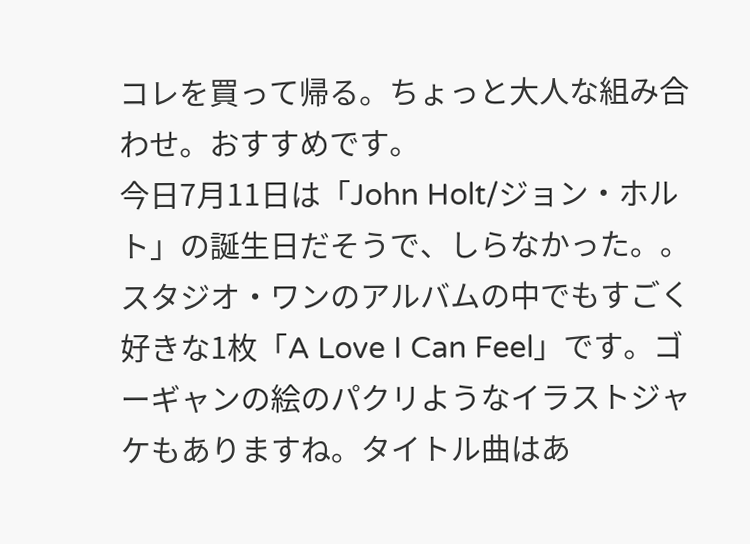コレを買って帰る。ちょっと大人な組み合わせ。おすすめです。
今日7月11日は「John Holt/ジョン・ホルト」の誕生日だそうで、しらなかった。。スタジオ・ワンのアルバムの中でもすごく好きな1枚「A Love I Can Feel」です。ゴーギャンの絵のパクリようなイラストジャケもありますね。タイトル曲はあ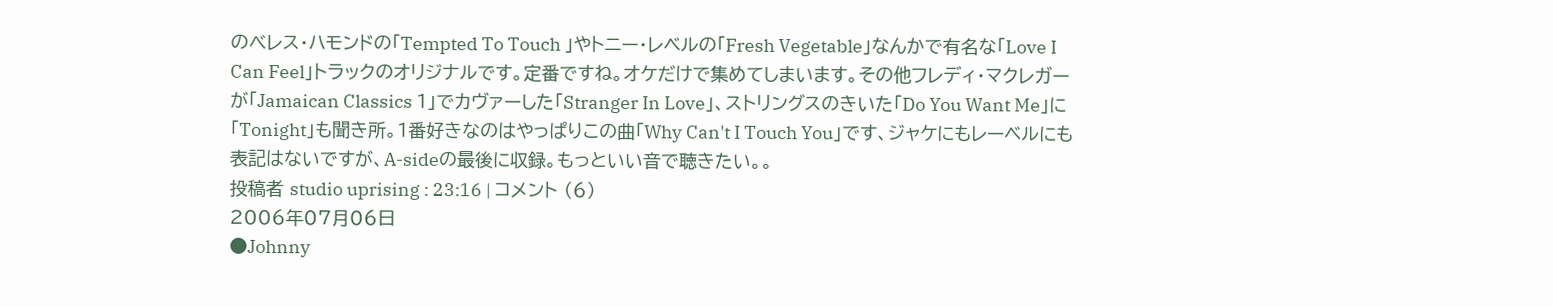のべレス・ハモンドの「Tempted To Touch 」やトニー・レベルの「Fresh Vegetable」なんかで有名な「Love I Can Feel」トラックのオリジナルです。定番ですね。オケだけで集めてしまいます。その他フレディ・マクレガーが「Jamaican Classics 1」でカヴァーした「Stranger In Love」、ストリングスのきいた「Do You Want Me」に「Tonight」も聞き所。1番好きなのはやっぱりこの曲「Why Can't I Touch You」です、ジャケにもレーベルにも表記はないですが、A-sideの最後に収録。もっといい音で聴きたい。。
投稿者 studio uprising : 23:16 | コメント (6)
2006年07月06日
●Johnny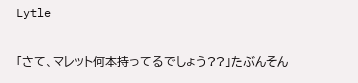Lytle

「さて、マレット何本持ってるでしょう??」たぶんそん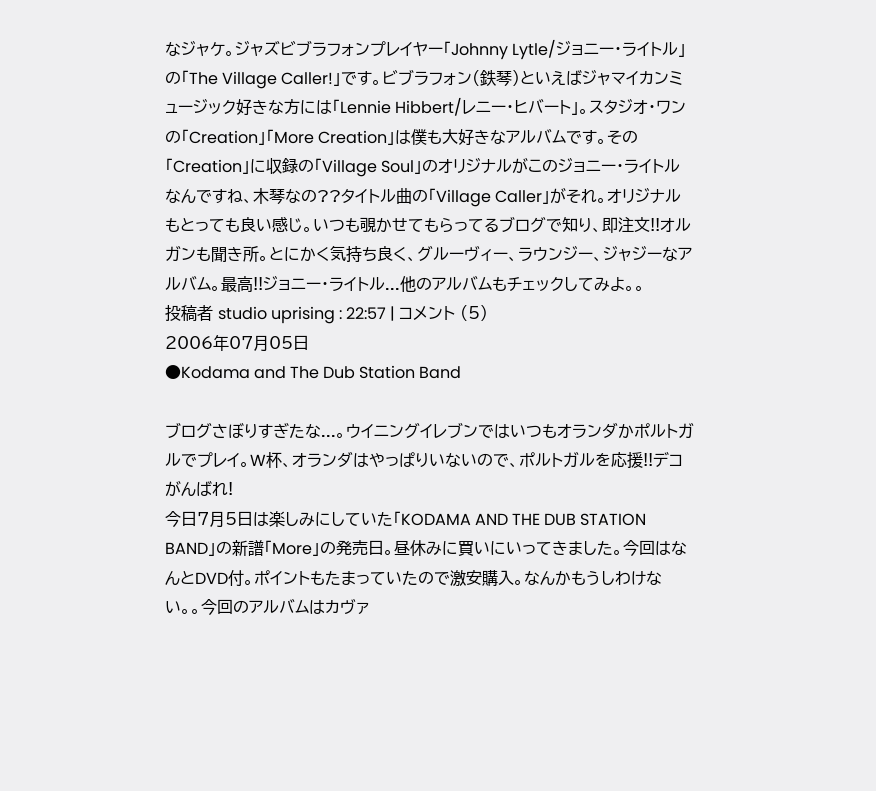なジャケ。ジャズビブラフォンプレイヤー「Johnny Lytle/ジョニー・ライトル」の「The Village Caller!」です。ビブラフォン(鉄琴)といえばジャマイカンミュージック好きな方には「Lennie Hibbert/レニー・ヒバート」。スタジオ・ワンの「Creation」「More Creation」は僕も大好きなアルバムです。その「Creation」に収録の「Village Soul」のオリジナルがこのジョニー・ライトルなんですね、木琴なの??タイトル曲の「Village Caller」がそれ。オリジナルもとっても良い感じ。いつも覗かせてもらってるブログで知り、即注文!!オルガンも聞き所。とにかく気持ち良く、グルーヴィー、ラウンジー、ジャジーなアルバム。最高!!ジョニー・ライトル...他のアルバムもチェックしてみよ。。
投稿者 studio uprising : 22:57 | コメント (5)
2006年07月05日
●Kodama and The Dub Station Band

ブログさぼりすぎたな...。ウイニングイレブンではいつもオランダかポルトガルでプレイ。W杯、オランダはやっぱりいないので、ポルトガルを応援!!デコがんばれ!
今日7月5日は楽しみにしていた「KODAMA AND THE DUB STATION BAND」の新譜「More」の発売日。昼休みに買いにいってきました。今回はなんとDVD付。ポイントもたまっていたので激安購入。なんかもうしわけない。。今回のアルバムはカヴァ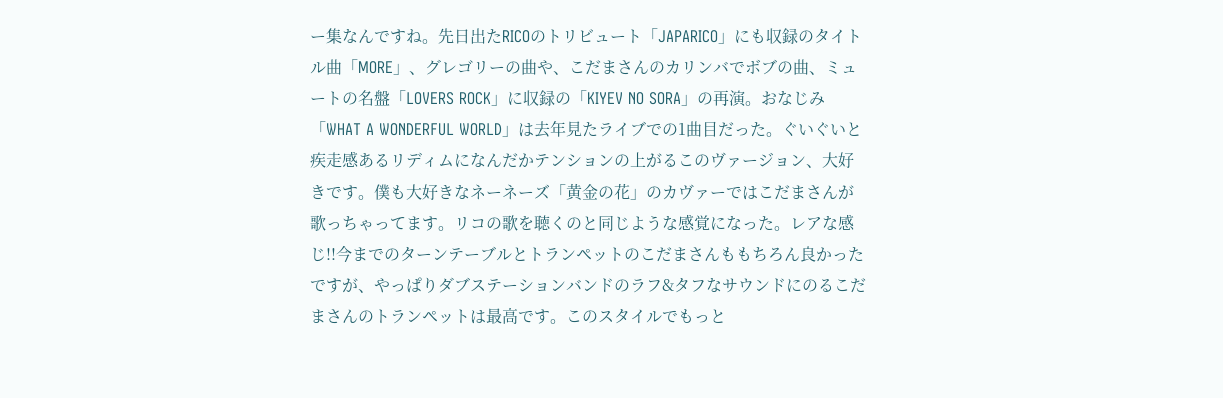ー集なんですね。先日出たRICOのトリビュート「JAPARICO」にも収録のタイトル曲「MORE」、グレゴリーの曲や、こだまさんのカリンバでボブの曲、ミュートの名盤「LOVERS ROCK」に収録の「KIYEV NO SORA」の再演。おなじみ「WHAT A WONDERFUL WORLD」は去年見たライブでの1曲目だった。ぐいぐいと疾走感あるリディムになんだかテンションの上がるこのヴァージョン、大好きです。僕も大好きなネーネーズ「黄金の花」のカヴァーではこだまさんが歌っちゃってます。リコの歌を聴くのと同じような感覚になった。レアな感じ!!今までのターンテーブルとトランペットのこだまさんももちろん良かったですが、やっぱりダブステーションバンドのラフ&タフなサウンドにのるこだまさんのトランペットは最高です。このスタイルでもっと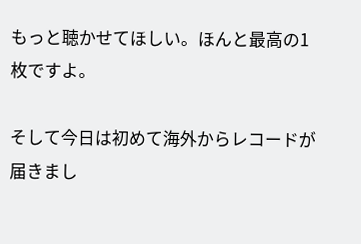もっと聴かせてほしい。ほんと最高の1枚ですよ。

そして今日は初めて海外からレコードが届きまし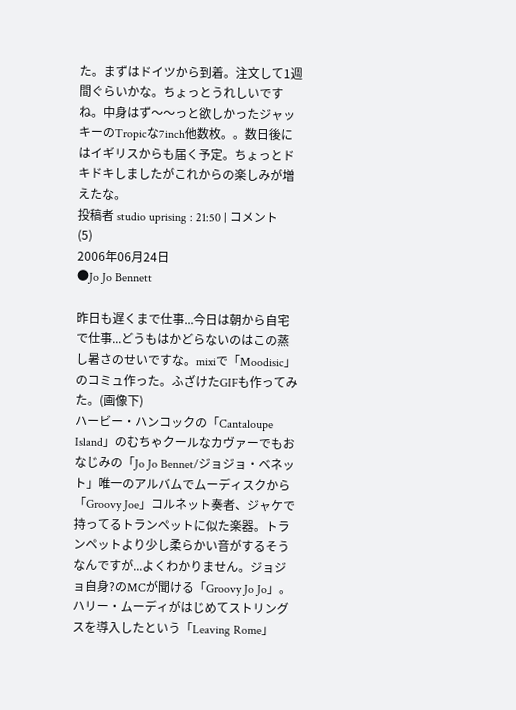た。まずはドイツから到着。注文して1週間ぐらいかな。ちょっとうれしいですね。中身はず〜〜っと欲しかったジャッキーのTropicな7inch他数枚。。数日後にはイギリスからも届く予定。ちょっとドキドキしましたがこれからの楽しみが増えたな。
投稿者 studio uprising : 21:50 | コメント (5)
2006年06月24日
●Jo Jo Bennett

昨日も遅くまで仕事...今日は朝から自宅で仕事...どうもはかどらないのはこの蒸し暑さのせいですな。mixiで「Moodisic」のコミュ作った。ふざけたGIFも作ってみた。(画像下)
ハービー・ハンコックの「Cantaloupe Island」のむちゃクールなカヴァーでもおなじみの「Jo Jo Bennet/ジョジョ・ベネット」唯一のアルバムでムーディスクから「Groovy Joe」コルネット奏者、ジャケで持ってるトランペットに似た楽器。トランペットより少し柔らかい音がするそうなんですが...よくわかりません。ジョジョ自身?のMCが聞ける「Groovy Jo Jo」。ハリー・ムーディがはじめてストリングスを導入したという「Leaving Rome」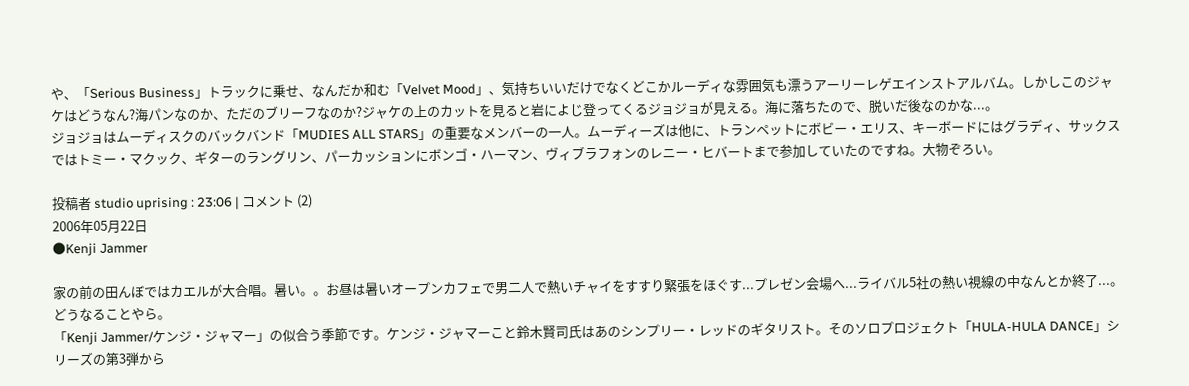や、「Serious Business」トラックに乗せ、なんだか和む「Velvet Mood」、気持ちいいだけでなくどこかルーディな雰囲気も漂うアーリーレゲエインストアルバム。しかしこのジャケはどうなん?海パンなのか、ただのブリーフなのか?ジャケの上のカットを見ると岩によじ登ってくるジョジョが見える。海に落ちたので、脱いだ後なのかな...。
ジョジョはムーディスクのバックバンド「MUDIES ALL STARS」の重要なメンバーの一人。ムーディーズは他に、トランペットにボビー・エリス、キーボードにはグラディ、サックスではトミー・マクック、ギターのラングリン、パーカッションにボンゴ・ハーマン、ヴィブラフォンのレニー・ヒバートまで参加していたのですね。大物ぞろい。

投稿者 studio uprising : 23:06 | コメント (2)
2006年05月22日
●Kenji Jammer

家の前の田んぼではカエルが大合唱。暑い。。お昼は暑いオープンカフェで男二人で熱いチャイをすすり緊張をほぐす...プレゼン会場へ...ライバル5社の熱い視線の中なんとか終了...。どうなることやら。
「Kenji Jammer/ケンジ・ジャマー」の似合う季節です。ケンジ・ジャマーこと鈴木賢司氏はあのシンプリー・レッドのギタリスト。そのソロプロジェクト「HULA-HULA DANCE」シリーズの第3弾から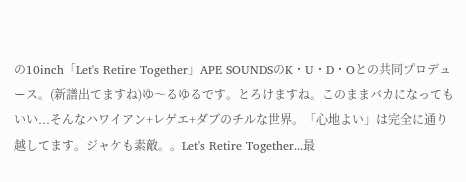の10inch「Let's Retire Together」APE SOUNDSのK・U・D・Oとの共同プロデュース。(新譜出てますね)ゆ〜るゆるです。とろけますね。このままバカになってもいい...そんなハワイアン+レゲエ+ダブのチルな世界。「心地よい」は完全に通り越してます。ジャケも素敵。。Let's Retire Together...最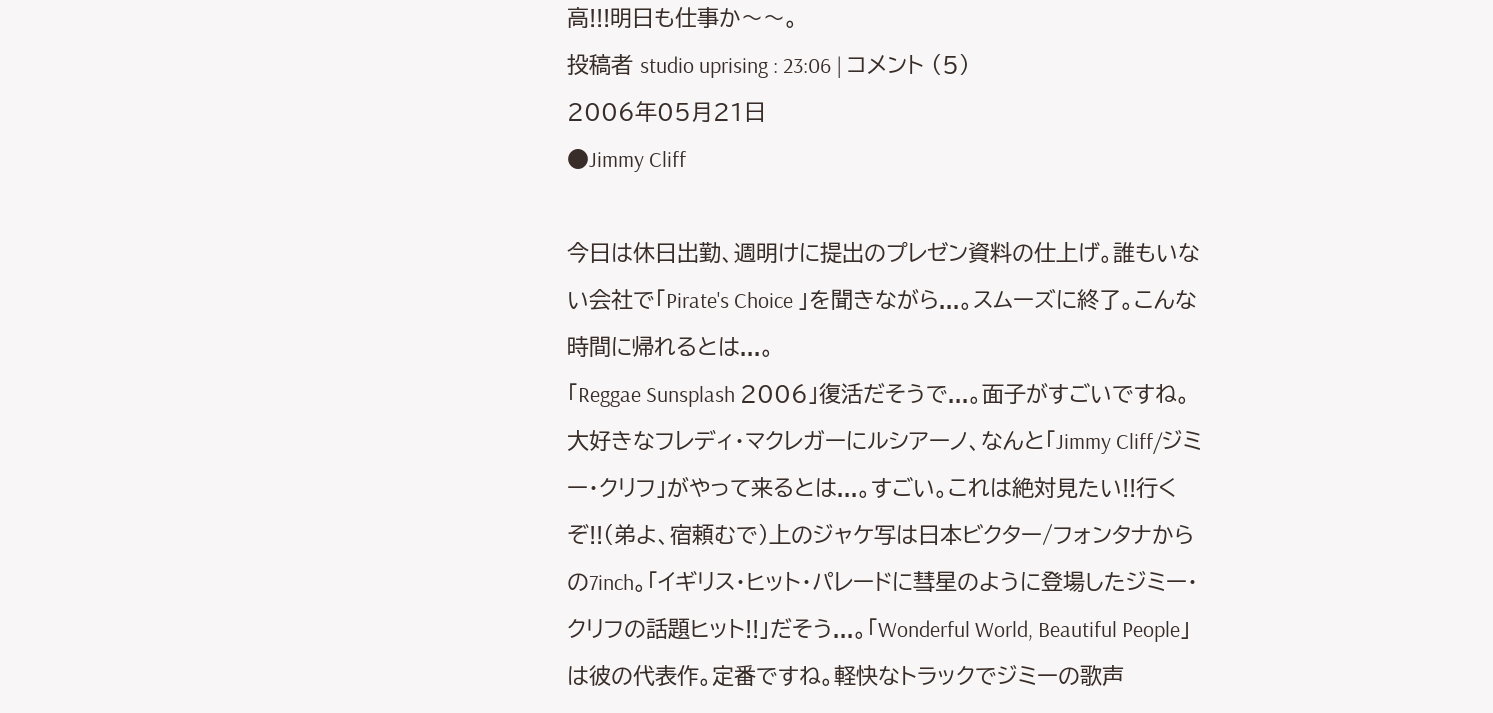高!!!明日も仕事か〜〜。
投稿者 studio uprising : 23:06 | コメント (5)
2006年05月21日
●Jimmy Cliff

今日は休日出勤、週明けに提出のプレゼン資料の仕上げ。誰もいない会社で「Pirate's Choice 」を聞きながら...。スムーズに終了。こんな時間に帰れるとは...。
「Reggae Sunsplash 2006」復活だそうで...。面子がすごいですね。大好きなフレディ・マクレガーにルシアーノ、なんと「Jimmy Cliff/ジミー・クリフ」がやって来るとは...。すごい。これは絶対見たい!!行くぞ!!(弟よ、宿頼むで)上のジャケ写は日本ビクター/フォンタナからの7inch。「イギリス・ヒット・パレードに彗星のように登場したジミー・クリフの話題ヒット!!」だそう...。「Wonderful World, Beautiful People」は彼の代表作。定番ですね。軽快なトラックでジミーの歌声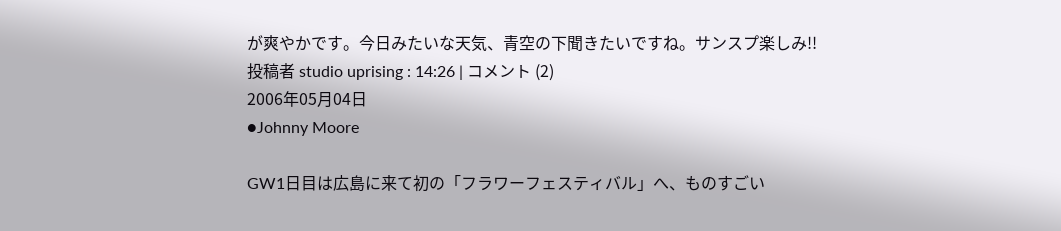が爽やかです。今日みたいな天気、青空の下聞きたいですね。サンスプ楽しみ!!
投稿者 studio uprising : 14:26 | コメント (2)
2006年05月04日
●Johnny Moore

GW1日目は広島に来て初の「フラワーフェスティバル」へ、ものすごい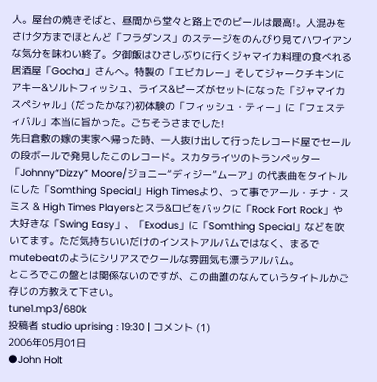人。屋台の焼きそばと、昼間から堂々と路上でのビールは最高!。人混みをさけ夕方までほとんど「フラダンス」のステージをのんびり見てハワイアンな気分を味わい終了。夕御飯はひさしぶりに行くジャマイカ料理の食べれる居酒屋「Gocha」さんへ。特製の「エビカレー」そしてジャークチキンにアキー&ソルトフィッシュ、ライス&ピーズがセットになった「ジャマイカスペシャル」(だったかな?)初体験の「フィッシュ・ティー」に「フェスティバル」本当に旨かった。ごちそうさまでした!
先日倉敷の嫁の実家へ帰った時、一人抜け出して行ったレコード屋でセールの段ボールで発見したこのレコード。スカタライツのトランペッター「Johnny“Dizzy” Moore/ジョニー“ディジー”ムーア」の代表曲をタイトルにした「Somthing Special」High Timesより、って事でアール・チナ・スミス & High Times Playersとスラ&ロビをバックに「Rock Fort Rock」や大好きな「Swing Easy」、「Exodus」に「Somthing Special」などを吹いてます。ただ気持ちいいだけのインストアルバムではなく、まるでmutebeatのようにシリアスでクールな雰囲気も漂うアルバム。
ところでこの盤とは関係ないのですが、この曲誰のなんていうタイトルかご存じの方教えて下さい。
tune1.mp3/680k
投稿者 studio uprising : 19:30 | コメント (1)
2006年05月01日
●John Holt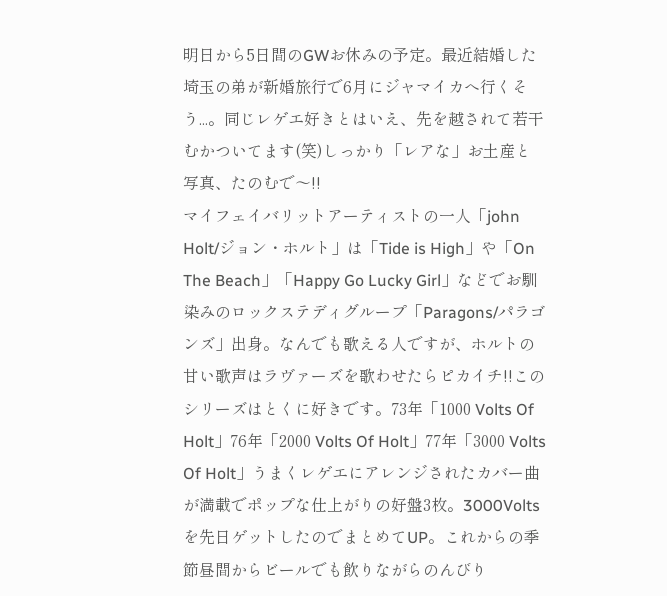明日から5日間のGWお休みの予定。最近結婚した埼玉の弟が新婚旅行で6月にジャマイカへ行くそう...。同じレゲエ好きとはいえ、先を越されて若干むかついてます(笑)しっかり「レアな」お土産と写真、たのむで〜!!
マイフェイバリットアーティストの一人「john Holt/ジョン・ホルト」は「Tide is High」や「On The Beach」「Happy Go Lucky Girl」などでお馴染みのロックステディグループ「Paragons/パラゴンズ」出身。なんでも歌える人ですが、ホルトの甘い歌声はラヴァーズを歌わせたらピカイチ!!このシリーズはとくに好きです。73年「1000 Volts Of Holt」76年「2000 Volts Of Holt」77年「3000 Volts Of Holt」うまくレゲエにアレンジされたカバー曲が満載でポップな仕上がりの好盤3枚。3000Voltsを先日ゲットしたのでまとめてUP。これからの季節昼間からビールでも飲りながらのんびり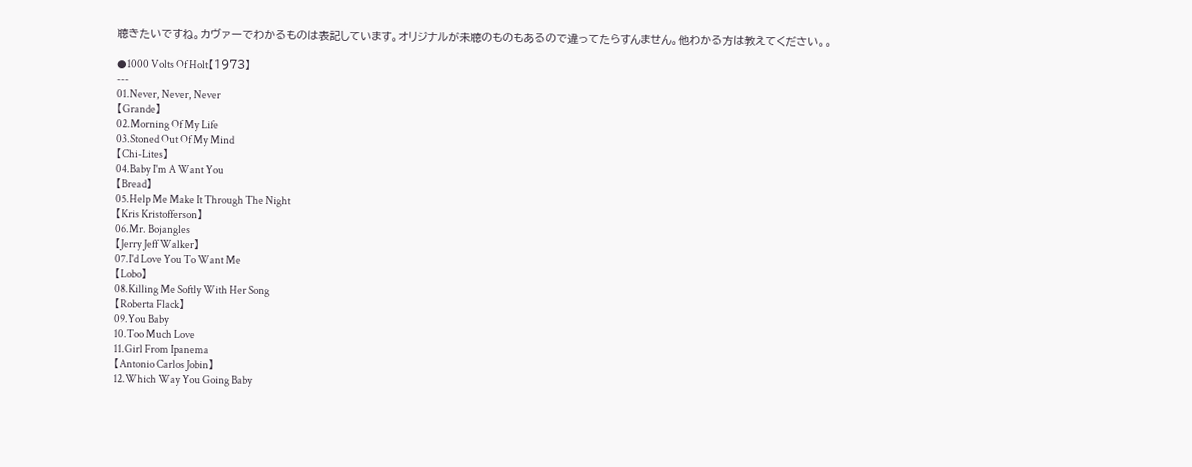聴きたいですね。カヴァーでわかるものは表記しています。オリジナルが未聴のものもあるので違ってたらすんません。他わかる方は教えてください。。

●1000 Volts Of Holt【1973】
---
01.Never, Never, Never
【Grande】
02.Morning Of My Life
03.Stoned Out Of My Mind
【Chi-Lites】
04.Baby I'm A Want You
【Bread】
05.Help Me Make It Through The Night
【Kris Kristofferson】
06.Mr. Bojangles
【Jerry Jeff Walker】
07.I'd Love You To Want Me
【Lobo】
08.Killing Me Softly With Her Song
【Roberta Flack】
09.You Baby
10.Too Much Love
11.Girl From Ipanema
【Antonio Carlos Jobin】
12.Which Way You Going Baby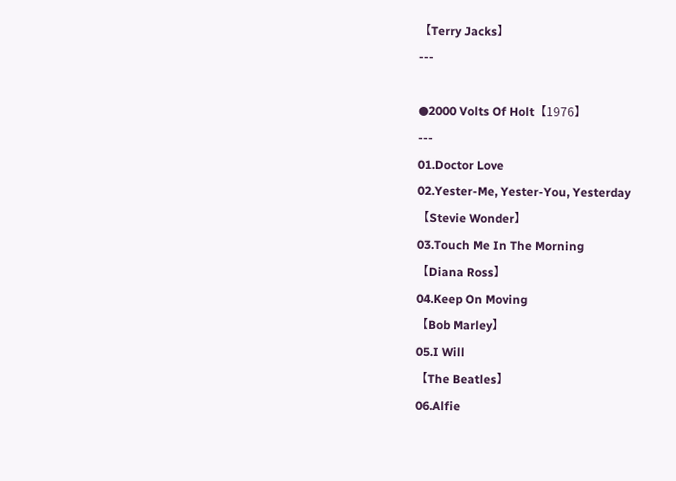【Terry Jacks】
---

●2000 Volts Of Holt【1976】
---
01.Doctor Love
02.Yester-Me, Yester-You, Yesterday
【Stevie Wonder】
03.Touch Me In The Morning
【Diana Ross】
04.Keep On Moving
【Bob Marley】
05.I Will
【The Beatles】
06.Alfie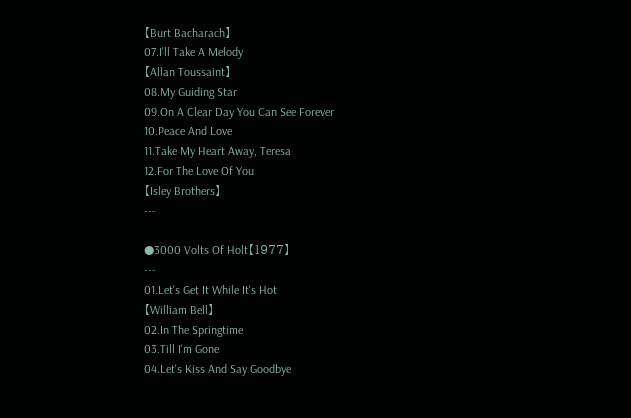【Burt Bacharach】
07.I'll Take A Melody
【Allan Toussaint】
08.My Guiding Star
09.On A Clear Day You Can See Forever
10.Peace And Love
11.Take My Heart Away, Teresa
12.For The Love Of You
【Isley Brothers】
---

●3000 Volts Of Holt【1977】
---
01.Let's Get It While It's Hot
【William Bell】
02.In The Springtime
03.Till I'm Gone
04.Let's Kiss And Say Goodbye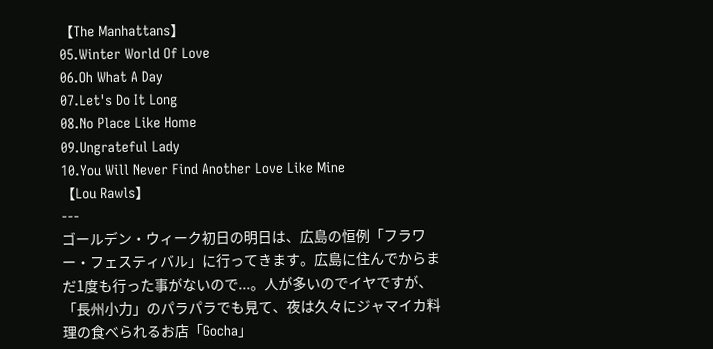【The Manhattans】
05.Winter World Of Love
06.Oh What A Day
07.Let's Do It Long
08.No Place Like Home
09.Ungrateful Lady
10.You Will Never Find Another Love Like Mine
【Lou Rawls】
---
ゴールデン・ウィーク初日の明日は、広島の恒例「フラワー・フェスティバル」に行ってきます。広島に住んでからまだ1度も行った事がないので...。人が多いのでイヤですが、「長州小力」のパラパラでも見て、夜は久々にジャマイカ料理の食べられるお店「Gocha」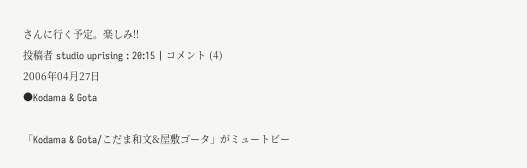さんに行く予定。楽しみ!!
投稿者 studio uprising : 20:15 | コメント (4)
2006年04月27日
●Kodama & Gota

「Kodama & Gota/こだま和文&屋敷ゴータ」がミュートビー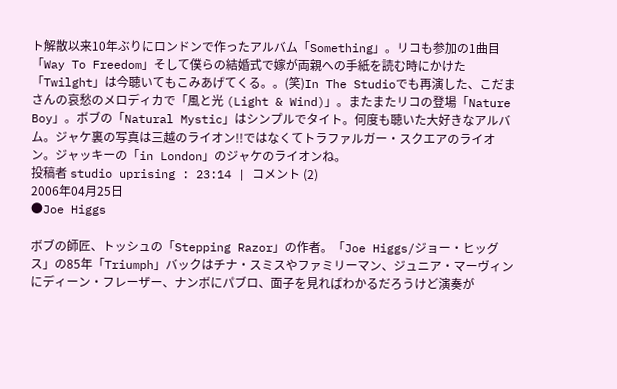ト解散以来10年ぶりにロンドンで作ったアルバム「Something」。リコも参加の1曲目「Way To Freedom」そして僕らの結婚式で嫁が両親への手紙を読む時にかけた「Twilght」は今聴いてもこみあげてくる。。(笑)In The Studioでも再演した、こだまさんの哀愁のメロディカで「風と光 (Light & Wind)」。またまたリコの登場「Nature Boy」。ボブの「Natural Mystic」はシンプルでタイト。何度も聴いた大好きなアルバム。ジャケ裏の写真は三越のライオン!!ではなくてトラファルガー・スクエアのライオン。ジャッキーの「in London」のジャケのライオンね。
投稿者 studio uprising : 23:14 | コメント (2)
2006年04月25日
●Joe Higgs

ボブの師匠、トッシュの「Stepping Razor」の作者。「Joe Higgs/ジョー・ヒッグス」の85年「Triumph」バックはチナ・スミスやファミリーマン、ジュニア・マーヴィンにディーン・フレーザー、ナンボにパブロ、面子を見ればわかるだろうけど演奏が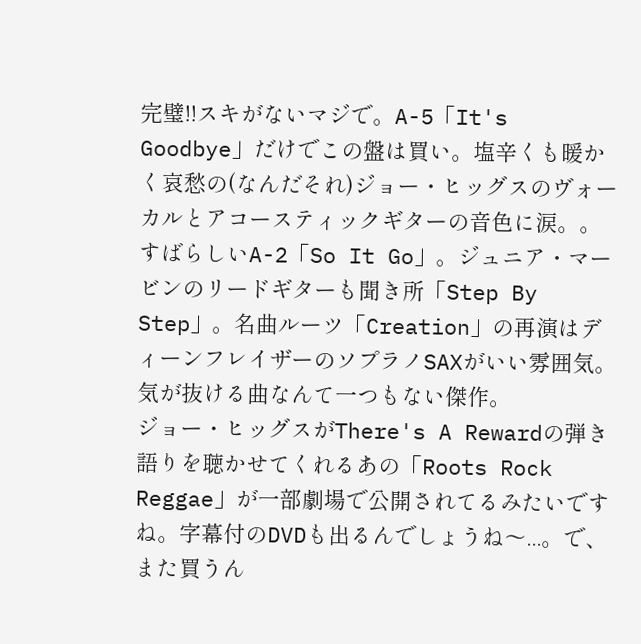完璧!!スキがないマジで。A-5「It's Goodbye」だけでこの盤は買い。塩辛くも暖かく哀愁の(なんだそれ)ジョー・ヒッグスのヴォーカルとアコースティックギターの音色に涙。。すばらしいA-2「So It Go」。ジュニア・マービンのリードギターも聞き所「Step By Step」。名曲ルーツ「Creation」の再演はディーンフレイザーのソプラノSAXがいい雰囲気。気が抜ける曲なんて一つもない傑作。
ジョー・ヒッグスがThere's A Rewardの弾き語りを聴かせてくれるあの「Roots Rock Reggae」が一部劇場で公開されてるみたいですね。字幕付のDVDも出るんでしょうね〜...。で、また買うん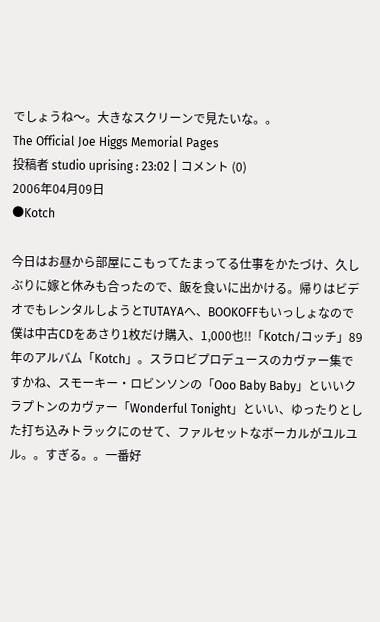でしょうね〜。大きなスクリーンで見たいな。。
The Official Joe Higgs Memorial Pages
投稿者 studio uprising : 23:02 | コメント (0)
2006年04月09日
●Kotch

今日はお昼から部屋にこもってたまってる仕事をかたづけ、久しぶりに嫁と休みも合ったので、飯を食いに出かける。帰りはビデオでもレンタルしようとTUTAYAへ、BOOKOFFもいっしょなので僕は中古CDをあさり1枚だけ購入、1,000也!!「Kotch/コッチ」89年のアルバム「Kotch」。スラロビプロデュースのカヴァー集ですかね、スモーキー・ロビンソンの「Ooo Baby Baby」といいクラプトンのカヴァー「Wonderful Tonight」といい、ゆったりとした打ち込みトラックにのせて、ファルセットなボーカルがユルユル。。すぎる。。一番好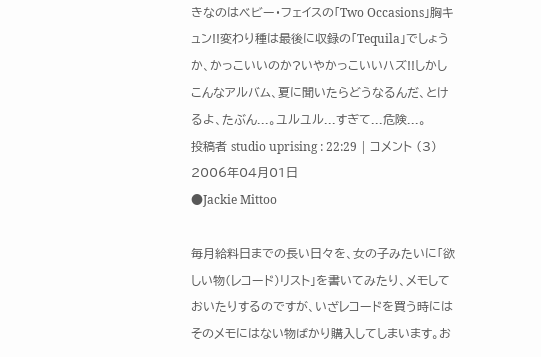きなのはベビー・フェイスの「Two Occasions」胸キュン!!変わり種は最後に収録の「Tequila」でしょうか、かっこいいのか?いやかっこいいハズ!!しかしこんなアルバム、夏に聞いたらどうなるんだ、とけるよ、たぶん...。ユルユル...すぎて...危険...。
投稿者 studio uprising : 22:29 | コメント (3)
2006年04月01日
●Jackie Mittoo

毎月給料日までの長い日々を、女の子みたいに「欲しい物(レコード)リスト」を書いてみたり、メモしておいたりするのですが、いざレコードを買う時にはそのメモにはない物ばかり購入してしまいます。お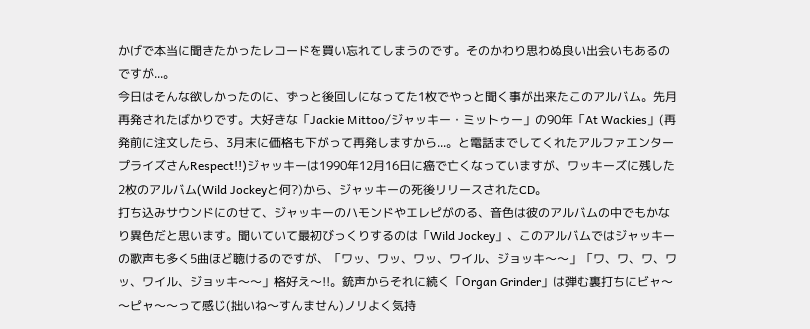かげで本当に聞きたかったレコードを買い忘れてしまうのです。そのかわり思わぬ良い出会いもあるのですが...。
今日はそんな欲しかったのに、ずっと後回しになってた1枚でやっと聞く事が出来たこのアルバム。先月再発されたばかりです。大好きな「Jackie Mittoo/ジャッキー・ミットゥー」の90年「At Wackies」(再発前に注文したら、3月末に価格も下がって再発しますから...。と電話までしてくれたアルファエンタープライズさんRespect!!)ジャッキーは1990年12月16日に癌で亡くなっていますが、ワッキーズに残した2枚のアルバム(Wild Jockeyと何?)から、ジャッキーの死後リリースされたCD。
打ち込みサウンドにのせて、ジャッキーのハモンドやエレピがのる、音色は彼のアルバムの中でもかなり異色だと思います。聞いていて最初びっくりするのは「Wild Jockey」、このアルバムではジャッキーの歌声も多く5曲ほど聴けるのですが、「ワッ、ワッ、ワッ、ワイル、ジョッキ〜〜」「ワ、ワ、ワ、ワッ、ワイル、ジョッキ〜〜」格好え〜!!。銃声からそれに続く「Organ Grinder」は弾む裏打ちにビャ〜〜ピャ〜〜って感じ(拙いね〜すんません)ノリよく気持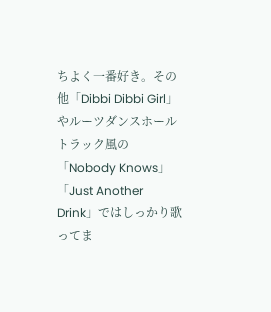ちよく一番好き。その他「Dibbi Dibbi Girl」やルーツダンスホールトラック風の「Nobody Knows」「Just Another Drink」ではしっかり歌ってま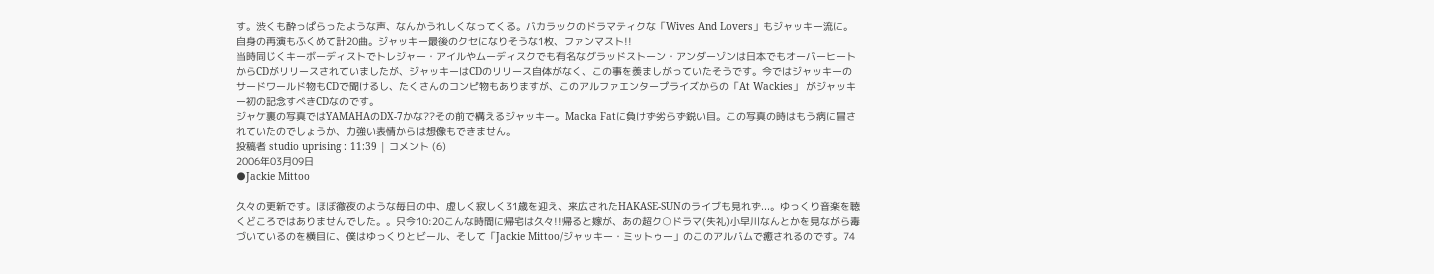す。渋くも酔っぱらったような声、なんかうれしくなってくる。バカラックのドラマティクな「Wives And Lovers」もジャッキー流に。自身の再演もふくめて計20曲。ジャッキー最後のクセになりそうな1枚、ファンマスト!!
当時同じくキーボーディストでトレジャー・アイルやムーディスクでも有名なグラッドストーン・アンダーゾンは日本でもオーバーヒートからCDがリリースされていましたが、ジャッキーはCDのリリース自体がなく、この事を羨ましがっていたそうです。今ではジャッキーのサードワールド物もCDで聞けるし、たくさんのコンピ物もありますが、このアルファエンタープライズからの「At Wackies」 がジャッキー初の記念すべきCDなのです。
ジャケ裏の写真ではYAMAHAのDX-7かな??その前で構えるジャッキー。Macka Fatに負けず劣らず鋭い目。この写真の時はもう病に冒されていたのでしょうか、力強い表情からは想像もできません。
投稿者 studio uprising : 11:39 | コメント (6)
2006年03月09日
●Jackie Mittoo

久々の更新です。ほぼ徹夜のような毎日の中、虚しく寂しく31歳を迎え、来広されたHAKASE-SUNのライブも見れず...。ゆっくり音楽を聴くどころではありませんでした。。只今10:20こんな時間に帰宅は久々!!帰ると嫁が、あの超ク○ドラマ(失礼)小早川なんとかを見ながら毒づいているのを横目に、僕はゆっくりとビール、そして「Jackie Mittoo/ジャッキー・ミットゥー」のこのアルバムで癒されるのです。74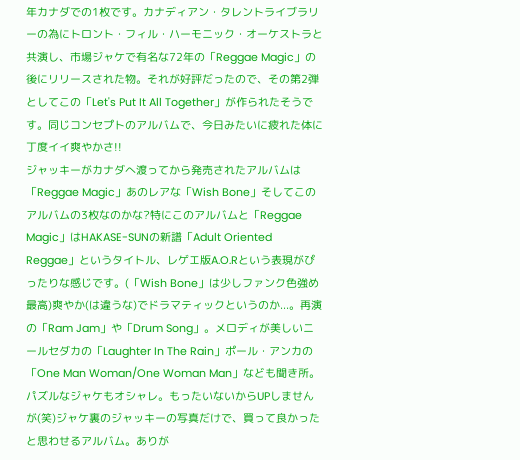年カナダでの1枚です。カナディアン・タレントライブラリーの為にトロント・フィル・ハーモニック・オーケストラと共演し、市場ジャケで有名な72年の「Reggae Magic」の後にリリースされた物。それが好評だったので、その第2弾としてこの「Let's Put It All Together」が作られたそうです。同じコンセプトのアルバムで、今日みたいに疲れた体に丁度イイ爽やかさ!!
ジャッキーがカナダへ渡ってから発売されたアルバムは「Reggae Magic」あのレアな「Wish Bone」そしてこのアルバムの3枚なのかな?特にこのアルバムと「Reggae Magic」はHAKASE-SUNの新譜「Adult Oriented Reggae」というタイトル、レゲエ版A.O.Rという表現がぴったりな感じです。(「Wish Bone」は少しファンク色強め最高)爽やか(は違うな)でドラマティックというのか...。再演の「Ram Jam」や「Drum Song」。メロディが美しいニールセダカの「Laughter In The Rain」ポール・アンカの「One Man Woman/One Woman Man」なども聞き所。パズルなジャケもオシャレ。もったいないからUPしませんが(笑)ジャケ裏のジャッキーの写真だけで、買って良かったと思わせるアルバム。ありが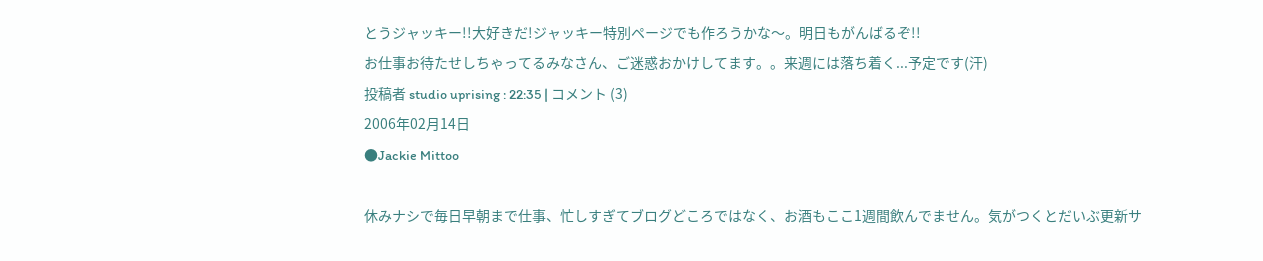とうジャッキー!!大好きだ!ジャッキー特別ページでも作ろうかな〜。明日もがんばるぞ!!
お仕事お待たせしちゃってるみなさん、ご迷惑おかけしてます。。来週には落ち着く...予定です(汗)
投稿者 studio uprising : 22:35 | コメント (3)
2006年02月14日
●Jackie Mittoo

休みナシで毎日早朝まで仕事、忙しすぎてブログどころではなく、お酒もここ1週間飲んでません。気がつくとだいぶ更新サ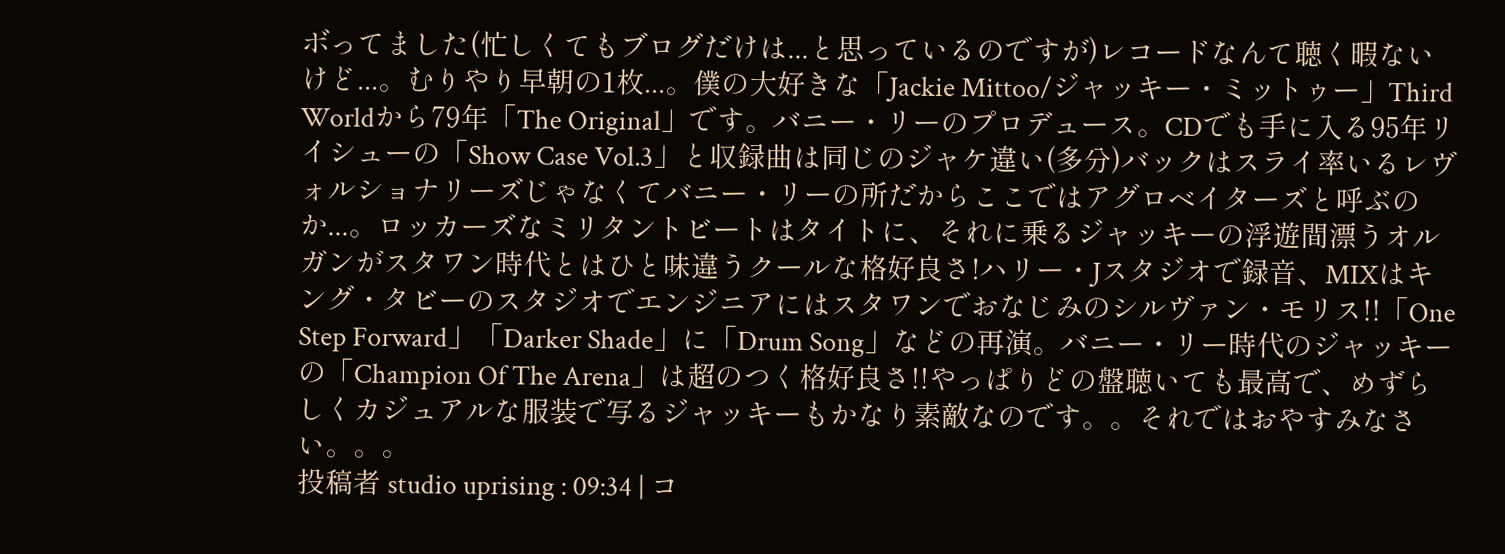ボってました(忙しくてもブログだけは...と思っているのですが)レコードなんて聴く暇ないけど...。むりやり早朝の1枚...。僕の大好きな「Jackie Mittoo/ジャッキー・ミットゥー」Third Worldから79年「The Original」です。バニー・リーのプロデュース。CDでも手に入る95年リイシューの「Show Case Vol.3」と収録曲は同じのジャケ違い(多分)バックはスライ率いるレヴォルショナリーズじゃなくてバニー・リーの所だからここではアグロベイターズと呼ぶのか...。ロッカーズなミリタントビートはタイトに、それに乗るジャッキーの浮遊間漂うオルガンがスタワン時代とはひと味違うクールな格好良さ!ハリー・Jスタジオで録音、MIXはキング・タビーのスタジオでエンジニアにはスタワンでおなじみのシルヴァン・モリス!!「One Step Forward」「Darker Shade」に「Drum Song」などの再演。バニー・リー時代のジャッキーの「Champion Of The Arena」は超のつく格好良さ!!やっぱりどの盤聴いても最高で、めずらしくカジュアルな服装で写るジャッキーもかなり素敵なのです。。それではおやすみなさい。。。
投稿者 studio uprising : 09:34 | コ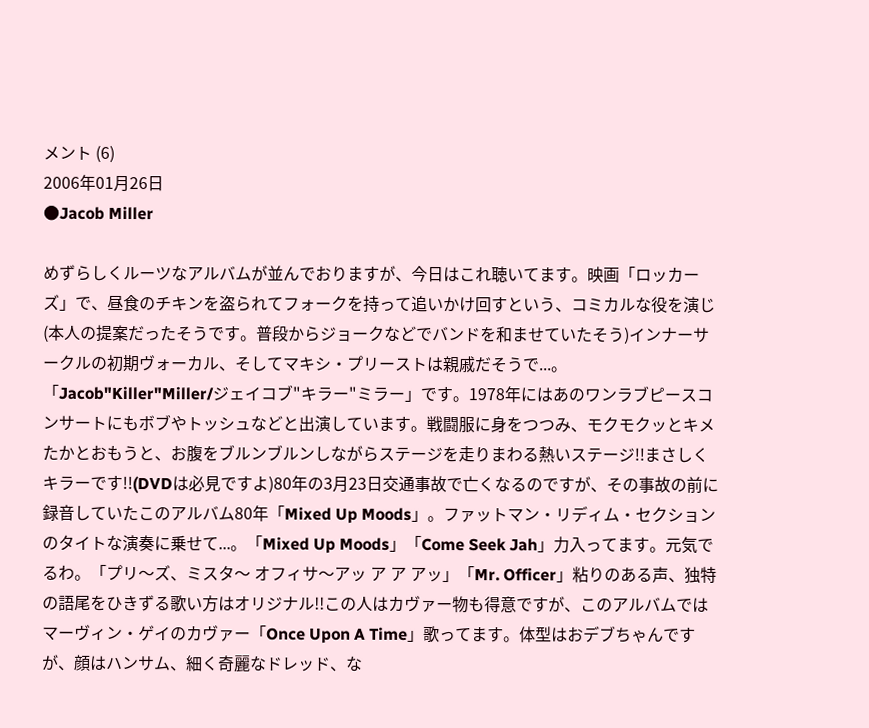メント (6)
2006年01月26日
●Jacob Miller

めずらしくルーツなアルバムが並んでおりますが、今日はこれ聴いてます。映画「ロッカーズ」で、昼食のチキンを盗られてフォークを持って追いかけ回すという、コミカルな役を演じ(本人の提案だったそうです。普段からジョークなどでバンドを和ませていたそう)インナーサークルの初期ヴォーカル、そしてマキシ・プリーストは親戚だそうで...。「Jacob"Killer"Miller/ジェイコブ"キラー"ミラー」です。1978年にはあのワンラブピースコンサートにもボブやトッシュなどと出演しています。戦闘服に身をつつみ、モクモクッとキメたかとおもうと、お腹をブルンブルンしながらステージを走りまわる熱いステージ!!まさしくキラーです!!(DVDは必見ですよ)80年の3月23日交通事故で亡くなるのですが、その事故の前に録音していたこのアルバム80年「Mixed Up Moods」。ファットマン・リディム・セクションのタイトな演奏に乗せて...。「Mixed Up Moods」「Come Seek Jah」力入ってます。元気でるわ。「プリ〜ズ、ミスタ〜 オフィサ〜アッ ア ア アッ」「Mr. Officer」粘りのある声、独特の語尾をひきずる歌い方はオリジナル!!この人はカヴァー物も得意ですが、このアルバムではマーヴィン・ゲイのカヴァー「Once Upon A Time」歌ってます。体型はおデブちゃんですが、顔はハンサム、細く奇麗なドレッド、な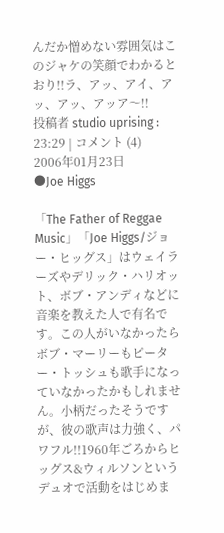んだか憎めない雰囲気はこのジャケの笑顔でわかるとおり!!ラ、アッ、アイ、アッ、アッ、アッア〜!!
投稿者 studio uprising : 23:29 | コメント (4)
2006年01月23日
●Joe Higgs

「The Father of Reggae Music」「Joe Higgs/ジョー・ヒッグス」はウェイラーズやデリック・ハリオット、ボブ・アンディなどに音楽を教えた人で有名です。この人がいなかったらボブ・マーリーもピーター・トッシュも歌手になっていなかったかもしれません。小柄だったそうですが、彼の歌声は力強く、パワフル!!1960年ごろからヒッグス&ウィルソンというデュオで活動をはじめま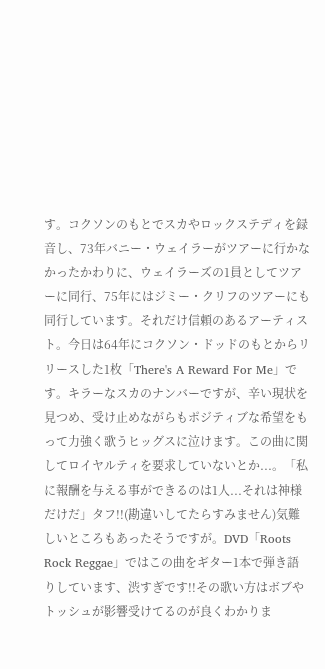す。コクソンのもとでスカやロックステディを録音し、73年バニー・ウェイラーがツアーに行かなかったかわりに、ウェイラーズの1員としてツアーに同行、75年にはジミー・クリフのツアーにも同行しています。それだけ信頼のあるアーティスト。今日は64年にコクソン・ドッドのもとからリリースした1枚「There's A Reward For Me」です。キラーなスカのナンバーですが、辛い現状を見つめ、受け止めながらもポジティブな希望をもって力強く歌うヒッグスに泣けます。この曲に関してロイヤルティを要求していないとか...。「私に報酬を与える事ができるのは1人...それは神様だけだ」タフ!!(勘違いしてたらすみません)気難しいところもあったそうですが。DVD「Roots Rock Reggae」ではこの曲をギター1本で弾き語りしています、渋すぎです!!その歌い方はボブやトッシュが影響受けてるのが良くわかりま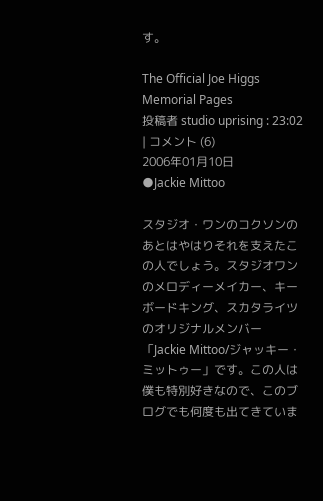す。

The Official Joe Higgs Memorial Pages
投稿者 studio uprising : 23:02 | コメント (6)
2006年01月10日
●Jackie Mittoo

スタジオ・ワンのコクソンのあとはやはりそれを支えたこの人でしょう。スタジオワンのメロディーメイカー、キーボードキング、スカタライツのオリジナルメンバー「Jackie Mittoo/ジャッキー・ミットゥー」です。この人は僕も特別好きなので、このブログでも何度も出てきていま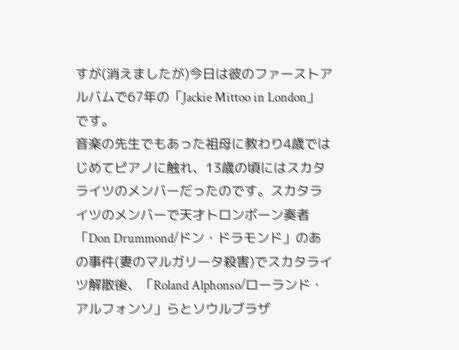すが(消えましたが)今日は彼のファーストアルバムで67年の「Jackie Mittoo in London」です。
音楽の先生でもあった祖母に教わり4歳ではじめてピアノに触れ、13歳の頃にはスカタライツのメンバーだったのです。スカタライツのメンバーで天才トロンボーン奏者「Don Drummond/ドン・ドラモンド」のあの事件(妻のマルガリータ殺害)でスカタライツ解散後、「Roland Alphonso/ローランド・アルフォンソ」らとソウルブラザ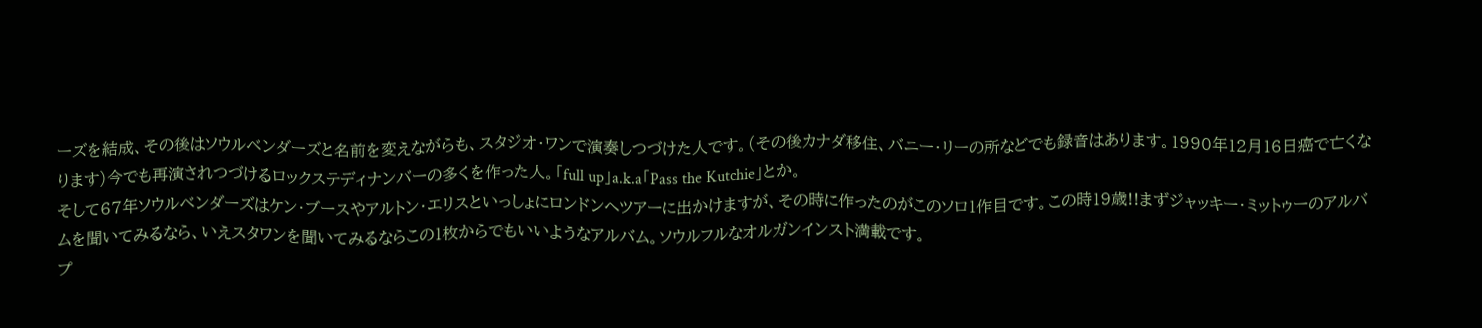ーズを結成、その後はソウルベンダーズと名前を変えながらも、スタジオ・ワンで演奏しつづけた人です。(その後カナダ移住、バニー・リーの所などでも録音はあります。1990年12月16日癌で亡くなります)今でも再演されつづけるロックステディナンバーの多くを作った人。「full up」a.k.a「Pass the Kutchie」とか。
そして67年ソウルベンダーズはケン・ブースやアルトン・エリスといっしょにロンドンへツアーに出かけますが、その時に作ったのがこのソロ1作目です。この時19歳!!まずジャッキー・ミットゥーのアルバムを聞いてみるなら、いえスタワンを聞いてみるならこの1枚からでもいいようなアルバム。ソウルフルなオルガンインスト満載です。
プ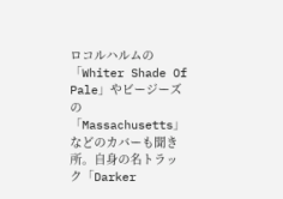ロコルハルムの「Whiter Shade Of Pale」やビージーズの「Massachusetts」などのカバーも聞き所。自身の名トラック「Darker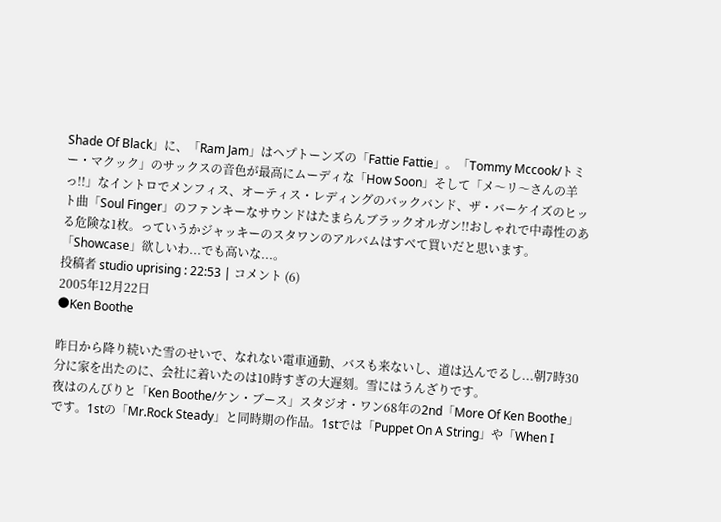Shade Of Black」に、「Ram Jam」はヘプトーンズの「Fattie Fattie」。「Tommy Mccook/トミー・マクック」のサックスの音色が最高にムーディな「How Soon」そして「メ〜リ〜さんの羊っ!!」なイントロでメンフィス、オーティス・レディングのバックバンド、ザ・バーケイズのヒット曲「Soul Finger」のファンキーなサウンドはたまらんブラックオルガン!!おしゃれで中毒性のある危険な1枚。っていうかジャッキーのスタワンのアルバムはすべて買いだと思います。「Showcase」欲しいわ...でも高いな...。
投稿者 studio uprising : 22:53 | コメント (6)
2005年12月22日
●Ken Boothe

昨日から降り続いた雪のせいで、なれない電車通勤、バスも来ないし、道は込んでるし...朝7時30分に家を出たのに、会社に着いたのは10時すぎの大遅刻。雪にはうんざりです。
夜はのんびりと「Ken Boothe/ケン・ブース」スタジオ・ワン68年の2nd「More Of Ken Boothe」です。1stの「Mr.Rock Steady」と同時期の作品。1stでは「Puppet On A String」や「When I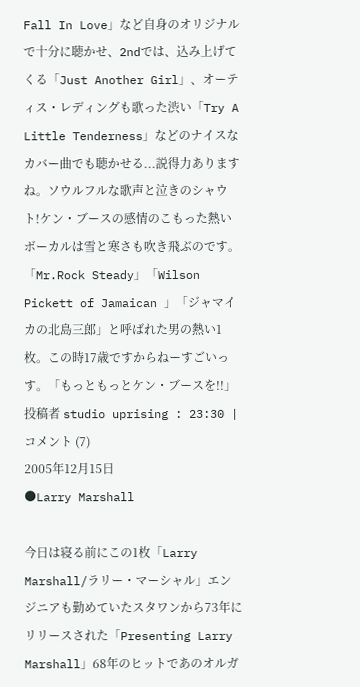Fall In Love」など自身のオリジナルで十分に聴かせ、2ndでは、込み上げてくる「Just Another Girl」、オーティス・レディングも歌った渋い「Try A Little Tenderness」などのナイスなカバー曲でも聴かせる...説得力ありますね。ソウルフルな歌声と泣きのシャウト!ケン・ブースの感情のこもった熱いボーカルは雪と寒さも吹き飛ぶのです。「Mr.Rock Steady」「Wilson Pickett of Jamaican 」「ジャマイカの北島三郎」と呼ばれた男の熱い1枚。この時17歳ですからねーすごいっす。「もっともっとケン・ブースを!!」
投稿者 studio uprising : 23:30 | コメント (7)
2005年12月15日
●Larry Marshall

今日は寝る前にこの1枚「Larry Marshall/ラリー・マーシャル」エンジニアも勤めていたスタワンから73年にリリースされた「Presenting Larry Marshall」68年のヒットであのオルガ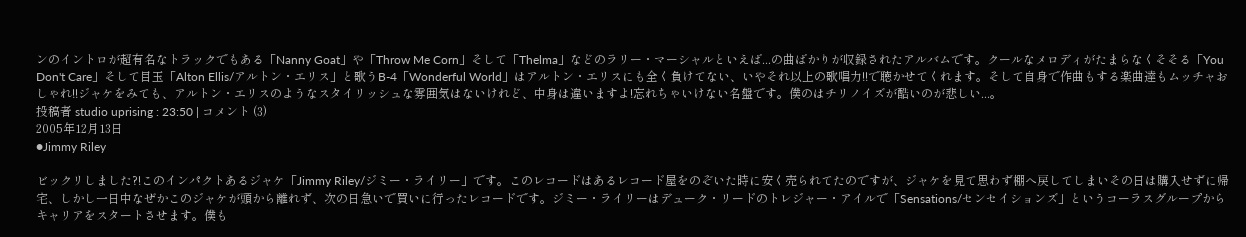ンのイントロが超有名なトラックでもある「Nanny Goat」や「Throw Me Corn」そして「Thelma」などのラリー・マーシャルといえば...の曲ばかりが収録されたアルバムです。クールなメロディがたまらなくそそる「You Don't Care」そして目玉「Alton Ellis/アルトン・エリス」と歌うB-4「Wonderful World」はアルトン・エリスにも全く負けてない、いやそれ以上の歌唱力!!で聴かせてくれます。そして自身で作曲もする楽曲達もムッチャおしゃれ!!ジャケをみても、アルトン・エリスのようなスタイリッシュな雰囲気はないけれど、中身は違いますよ!忘れちゃいけない名盤です。僕のはチリノイズが酷いのが悲しい...。
投稿者 studio uprising : 23:50 | コメント (3)
2005年12月13日
●Jimmy Riley

ビックリしました?!このインパクトあるジャケ「Jimmy Riley/ジミー・ライリー」です。このレコードはあるレコード屋をのぞいた時に安く売られてたのですが、ジャケを見て思わず棚へ戻してしまいその日は購入せずに帰宅、しかし一日中なぜかこのジャケが頭から離れず、次の日急いで買いに行ったレコードです。ジミー・ライリーはデューク・リードのトレジャー・アイルで「Sensations/センセイションズ」というコーラスグループからキャリアをスタートさせます。僕も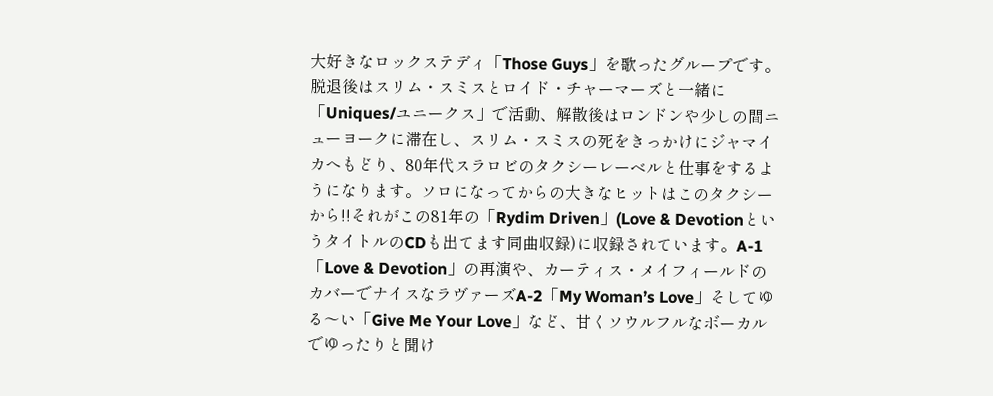大好きなロックステディ「Those Guys」を歌ったグループです。脱退後はスリム・スミスとロイド・チャーマーズと一緒に「Uniques/ユニークス」で活動、解散後はロンドンや少しの間ニューヨークに滞在し、スリム・スミスの死をきっかけにジャマイカへもどり、80年代スラロビのタクシーレーベルと仕事をするようになります。ソロになってからの大きなヒットはこのタクシーから!!それがこの81年の「Rydim Driven」(Love & DevotionというタイトルのCDも出てます同曲収録)に収録されています。A-1「Love & Devotion」の再演や、カーティス・メイフィールドのカバーでナイスなラヴァーズA-2「My Woman’s Love」そしてゆる〜い「Give Me Your Love」など、甘くソウルフルなボーカルでゆったりと聞け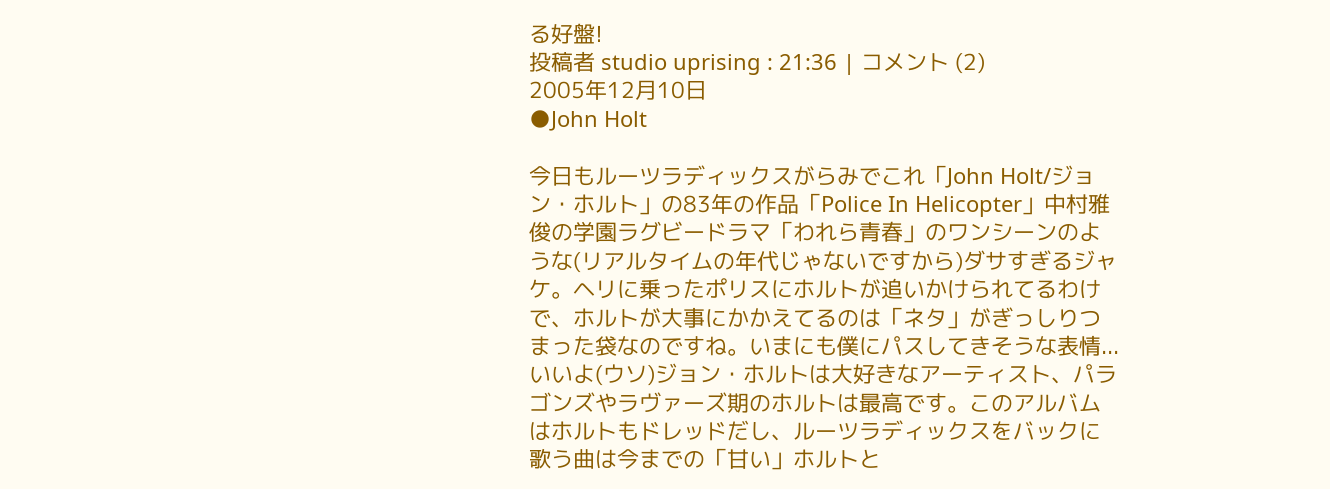る好盤!
投稿者 studio uprising : 21:36 | コメント (2)
2005年12月10日
●John Holt

今日もルーツラディックスがらみでこれ「John Holt/ジョン・ホルト」の83年の作品「Police In Helicopter」中村雅俊の学園ラグビードラマ「われら青春」のワンシーンのような(リアルタイムの年代じゃないですから)ダサすぎるジャケ。ヘリに乗ったポリスにホルトが追いかけられてるわけで、ホルトが大事にかかえてるのは「ネタ」がぎっしりつまった袋なのですね。いまにも僕にパスしてきそうな表情...いいよ(ウソ)ジョン・ホルトは大好きなアーティスト、パラゴンズやラヴァーズ期のホルトは最高です。このアルバムはホルトもドレッドだし、ルーツラディックスをバックに歌う曲は今までの「甘い」ホルトと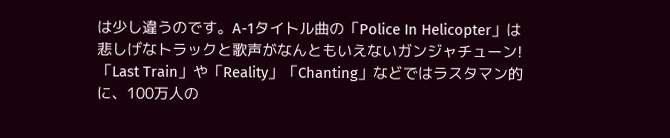は少し違うのです。A-1タイトル曲の「Police In Helicopter」は悲しげなトラックと歌声がなんともいえないガンジャチューン!「Last Train」や「Reality」「Chanting」などではラスタマン的に、100万人の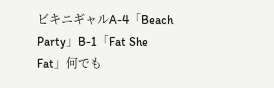ビキニギャルA-4「Beach Party」B-1「Fat She Fat」何でも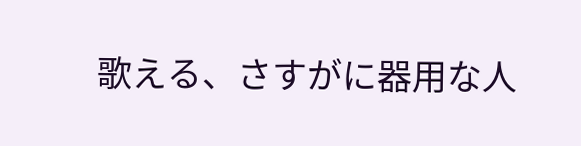歌える、さすがに器用な人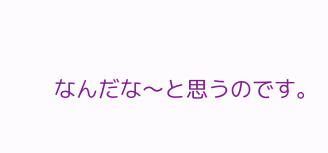なんだな〜と思うのです。